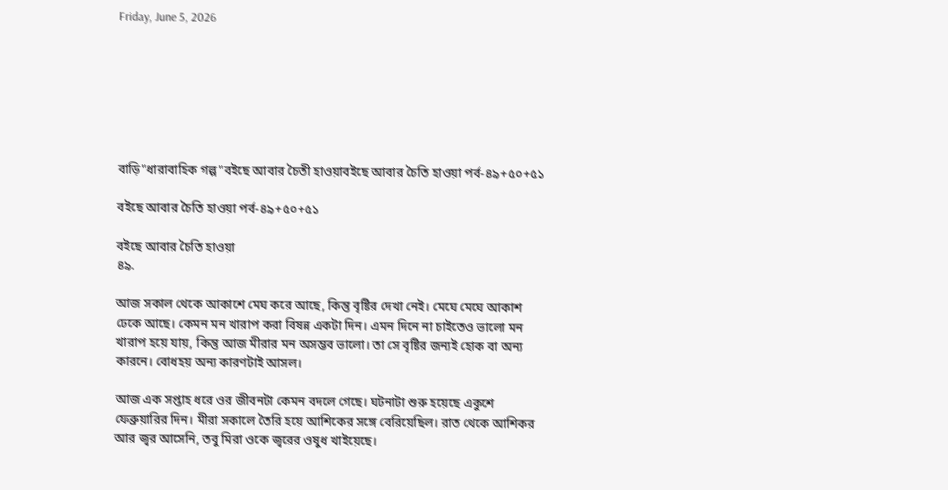Friday, June 5, 2026







বাড়ি"ধারাবাহিক গল্প"বইছে আবার চৈতী হাওয়াবইছে আবার চৈতি হাওয়া পর্ব-৪৯+৫০+৫১

বইছে আবার চৈতি হাওয়া পর্ব-৪৯+৫০+৫১

বইছে আবার চৈতি হাওয়া
৪৯.

আজ সকাল থেকে আকাশে মেঘ করে আছে, কিন্তু বৃষ্টির দেখা নেই। মেঘে মেঘে আকাশ ঢেকে আছে। কেমন মন খারাপ করা বিষন্ন একটা দিন। এমন দিনে না চাইতেও ভালো মন খারাপ হয়ে যায়, কিন্তু আজ মীরার মন অসম্ভব ভালো। তা সে বৃষ্টির জন্যই হোক বা অন্য কারনে। বোধহয় অন্য কারণটাই আসল।

আজ এক সপ্তাহ ধরে ওর জীবনটা কেমন বদলে গেছে। ঘটনাটা শুরু হয়েছে একুশে ফেব্রুয়ারির দিন। মীরা সকালে তৈরি হয়ে আশিকের সঙ্গে বেরিয়েছিল। রাত থেকে আশিকর আর জ্বর আসেনি, তবু মিরা ওকে জ্বরের ওষুধ খাইয়েছে।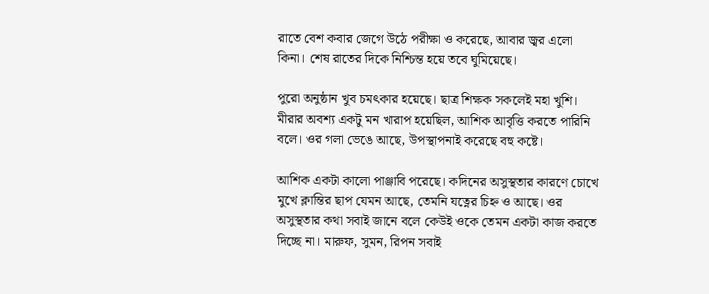রাতে বেশ কবার জেগে উঠে পরীক্ষা ও করেছে, আবার জ্বর এলো কিনা। শেষ রাতের দিকে নিশ্চিন্ত হয়ে তবে ঘুমিয়েছে।

পুরো অনুষ্ঠান খুব চমৎকার হয়েছে। ছাত্র শিক্ষক সকলেই মহা খুশি। মীরার অবশ্য একটু মন খারাপ হয়েছিল, আশিক আবৃত্তি করতে পারিনি বলে। ওর গলা ভেঙে আছে, উপস্থাপনাই করেছে বহু কষ্টে।

আশিক একটা কালো পাঞ্জাবি পরেছে। কদিনের অসুস্থতার কারণে চোখে মুখে ক্লান্তির ছাপ যেমন আছে, তেমনি যত্নের চিহ্ন ও আছে। ওর অসুস্থতার কথা সবাই জানে বলে কেউই ওকে তেমন একটা কাজ করতে দিচ্ছে না। মারুফ, সুমন, রিপন সবাই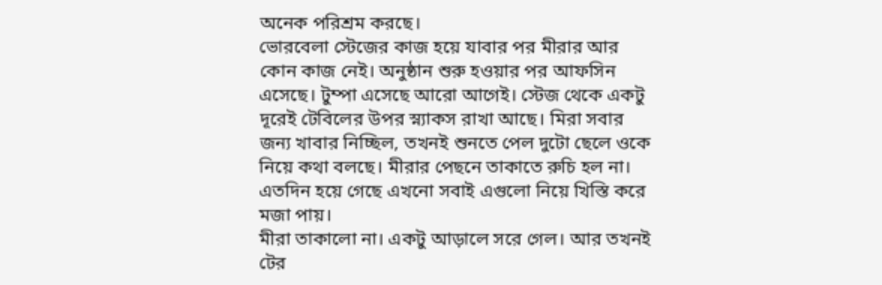অনেক পরিশ্রম করছে।
ভোরবেলা স্টেজের কাজ হয়ে যাবার পর মীরার আর কোন কাজ নেই। অনুষ্ঠান শুরু হওয়ার পর আফসিন এসেছে। টুম্পা এসেছে আরো আগেই। স্টেজ থেকে একটু দূরেই টেবিলের উপর স্ন্যাকস রাখা আছে। মিরা সবার জন্য খাবার নিচ্ছিল, তখনই শুনতে পেল দুটো ছেলে ওকে নিয়ে কথা বলছে। মীরার পেছনে তাকাতে রুচি হল না। এতদিন হয়ে গেছে এখনো সবাই এগুলো নিয়ে খিস্তি করে মজা পায়।
মীরা তাকালো না। একটু আড়ালে সরে গেল। আর তখনই টের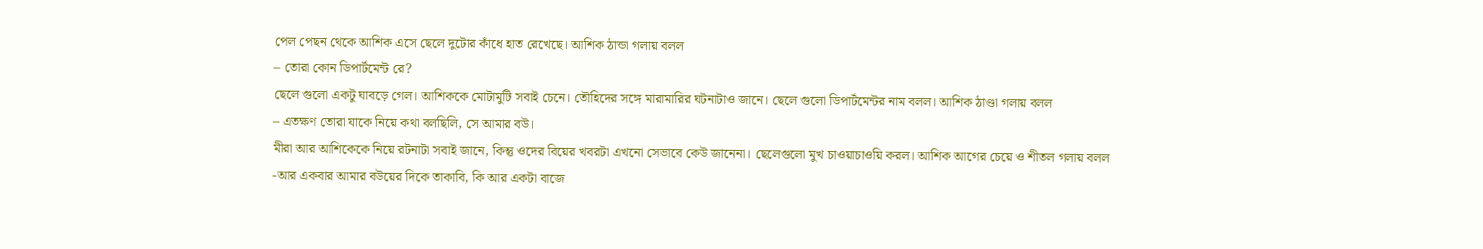পেল পেছন থেকে আশিক এসে ছেলে দুটোর কাঁধে হাত রেখেছে। আশিক ঠান্ডা গলায় বলল
– তোরা কোন ডিপার্টমেন্ট রে?
ছেলে গুলো একটু ঘাবড়ে গেল। আশিককে মোটামুটি সবাই চেনে। তৌহিদের সঙ্গে মারামারির ঘটনাটাও জানে। ছেলে গুলো ডিপার্টমেন্টর নাম বলল। আশিক ঠাণ্ডা গলায় বলল
– এতক্ষণ তোরা যাকে নিয়ে কথা বলছিলি, সে আমার বউ।
মীরা আর আশিকেকে নিয়ে রটনাটা সবাই জানে, কিন্তু ওদের বিয়ের খবরটা এখনো সেভাবে কেউ জানেনা। ছেলেগুলো মুখ চাওয়াচাওয়ি করল। আশিক আগের চেয়ে ও শীতল গলায় বলল
-আর একবার আমার বউয়ের দিকে তাকাবি, কি আর একটা বাজে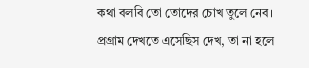কথা বলবি তো তোদের চোখ তুলে নেব। প্রগ্রাম দেখতে এসেছিস দেখ, তা না হলে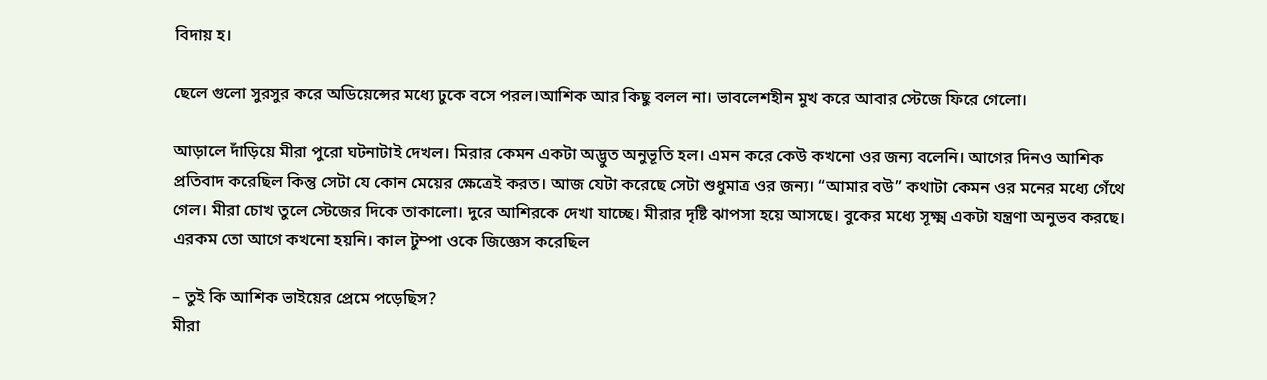বিদায় হ।

ছেলে গুলো সুরসুর করে অডিয়েন্সের মধ্যে ঢুকে বসে পরল।আশিক আর কিছু বলল না। ভাবলেশহীন মুখ করে আবার স্টেজে ফিরে গেলো।

আড়ালে দাঁড়িয়ে মীরা পুরো ঘটনাটাই দেখল। মিরার কেমন একটা অদ্ভুত অনুভূতি হল। এমন করে কেউ কখনো ওর জন্য বলেনি। আগের দিনও আশিক প্রতিবাদ করেছিল কিন্তু সেটা যে কোন মেয়ের ক্ষেত্রেই করত। আজ যেটা করেছে সেটা শুধুমাত্র ওর জন্য। “আমার বউ” কথাটা কেমন ওর মনের মধ্যে গেঁথে গেল। মীরা চোখ তুলে স্টেজের দিকে তাকালো। দুরে আশিরকে দেখা যাচ্ছে। মীরার দৃষ্টি ঝাপসা হয়ে আসছে। বুকের মধ্যে সূক্ষ্ম একটা যন্ত্রণা অনুভব করছে। এরকম তো আগে কখনো হয়নি। কাল টুম্পা ওকে জিজ্ঞেস করেছিল

– তুই কি আশিক ভাইয়ের প্রেমে পড়েছিস?
মীরা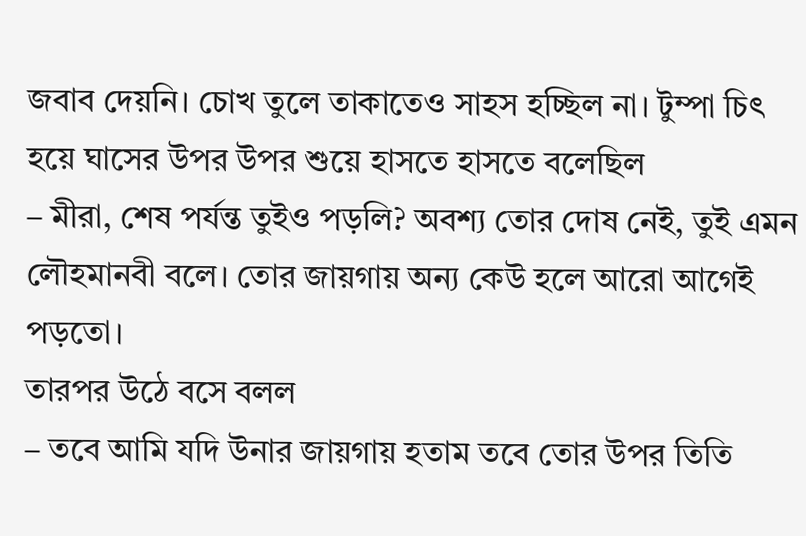জবাব দেয়নি। চোখ তুলে তাকাতেও সাহস হচ্ছিল না। টুম্পা চিৎ হয়ে ঘাসের উপর উপর শুয়ে হাসতে হাসতে বলেছিল
– মীরা, শেষ পর্যন্ত তুইও পড়লি? অবশ্য তোর দোষ নেই, তুই এমন লৌহমানবী বলে। তোর জায়গায় অন্য কেউ হলে আরো আগেই পড়তো।
তারপর উঠে বসে বলল
– তবে আমি যদি উনার জায়গায় হতাম তবে তোর উপর তিতি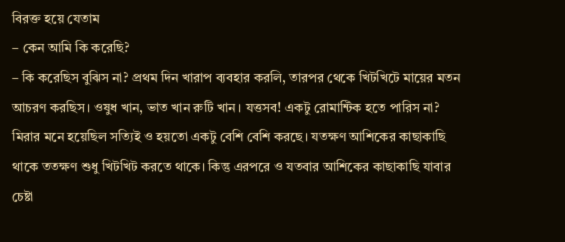বিরক্ত হয়ে যেতাম
– কেন আমি কি করেছি?
– কি করেছিস বুঝিস না? প্রথম দিন খারাপ ব্যবহার করলি, তারপর থেকে খিটখিটে মায়ের মতন আচরণ করছিস। ওষুধ খান, ভাত খান রুটি খান। যত্তসব! একটু রোমান্টিক হতে পারিস না?
মিরার মনে হয়েছিল সত্যিই ও হয়তো একটু বেশি বেশি করছে। যতক্ষণ আশিকের কাছাকাছি থাকে ততক্ষণ শুধু খিটখিট করতে থাকে। কিন্তু এরপরে ও যতবার আশিকের কাছাকাছি যাবার চেষ্টা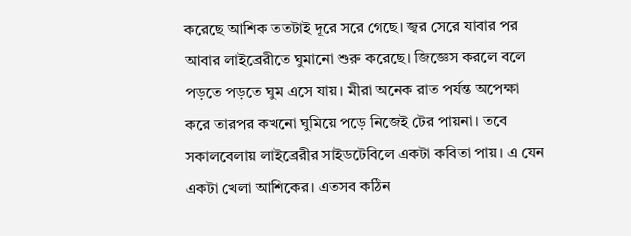করেছে আশিক ততটাই দূরে সরে গেছে। জ্বর সেরে যাবার পর আবার লাইব্রেরীতে ঘুমানো শুরু করেছে। জিজ্ঞেস করলে বলে পড়তে পড়তে ঘুম এসে যায়। মীরা অনেক রাত পর্যন্ত অপেক্ষা করে তারপর কখনো ঘুমিয়ে পড়ে নিজেই টের পায়না। তবে সকালবেলায় লাইব্রেরীর সাইডটেবিলে একটা কবিতা পায়। এ যেন একটা খেলা আশিকের। এতসব কঠিন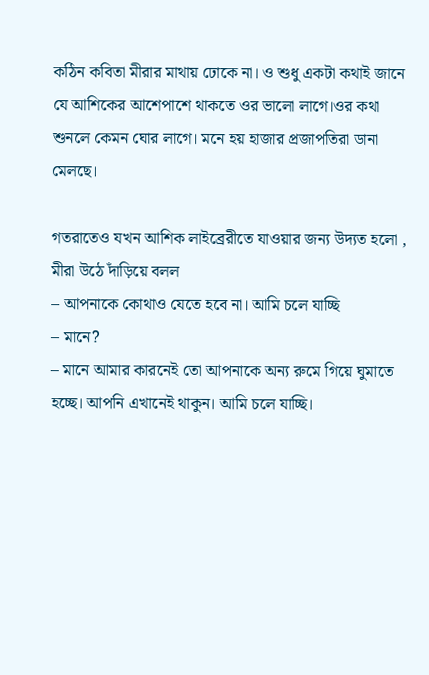কঠিন কবিতা মীরার মাথায় ঢোকে না। ও শুধু একটা কথাই জানে যে আশিকের আশেপাশে থাকতে ওর ভালো লাগে।ওর কথা শুনলে কেমন ঘোর লাগে। মনে হয় হাজার প্রজাপতিরা ডানা মেলছে।

গতরাতেও যখন আশিক লাইব্রেরীতে যাওয়ার জন্য উদ্যত হলো , মীরা উঠে দাঁড়িয়ে বলল
– আপনাকে কোথাও যেতে হবে না। আমি চলে যাচ্ছি
– মানে?
– মানে আমার কারনেই তো আপনাকে অন্য রুমে গিয়ে ঘুমাতে হচ্ছে। আপনি এখানেই থাকুন। আমি চলে যাচ্ছি।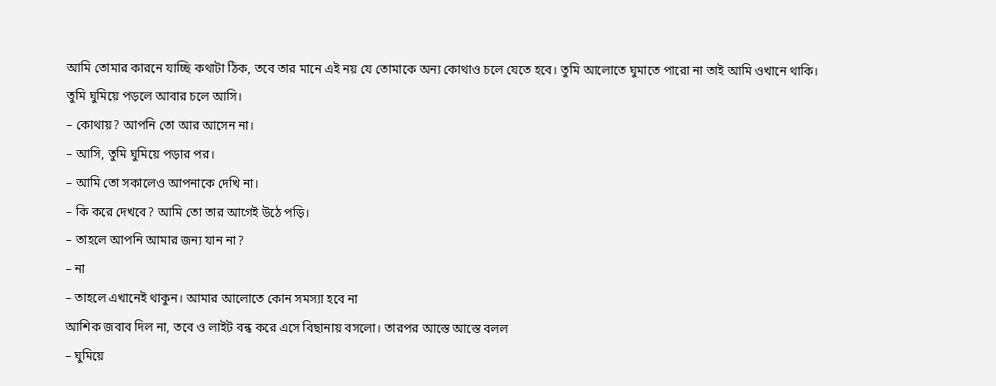আমি তোমার কারনে যাচ্ছি কথাটা ঠিক, তবে তার মানে এই নয় যে তোমাকে অন্য কোথাও চলে যেতে হবে। তুমি আলোতে ঘুমাতে পারো না তাই আমি ওখানে থাকি। তুমি ঘুমিয়ে পড়লে আবার চলে আসি।
– কোথায়? আপনি তো আর আসেন না।
– আসি, তুমি ঘুমিয়ে পড়ার পর।
– আমি তো সকালেও আপনাকে দেখি না।
– কি করে দেখবে? আমি তো তার আগেই উঠে পড়ি।
– তাহলে আপনি আমার জন্য যান না?
– না
– তাহলে এখানেই থাকুন। আমার আলোতে কোন সমস্যা হবে না
আশিক জবাব দিল না, তবে ও লাইট বন্ধ করে এসে বিছানায় বসলো। তারপর আস্তে আস্তে বলল
– ঘুমিয়ে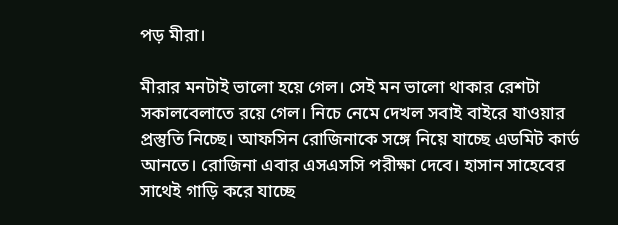পড় মীরা।

মীরার মনটাই ভালো হয়ে গেল। সেই মন ভালো থাকার রেশটা সকালবেলাতে রয়ে গেল। নিচে নেমে দেখল সবাই বাইরে যাওয়ার প্রস্তুতি নিচ্ছে। আফসিন রোজিনাকে সঙ্গে নিয়ে যাচ্ছে এডমিট কার্ড আনতে। রোজিনা এবার এসএসসি পরীক্ষা দেবে। হাসান সাহেবের সাথেই গাড়ি করে যাচ্ছে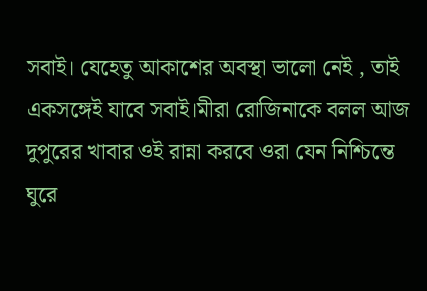সবাই। যেহেতু আকাশের অবস্থা ভালো নেই , তাই একসঙ্গেই যাবে সবাই।মীরা রোজিনাকে বলল আজ দুপুরের খাবার ওই রান্না করবে ওরা যেন নিশ্চিন্তে ঘুরে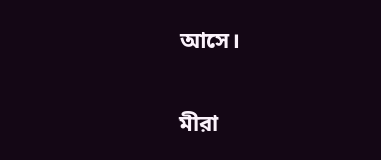আসে।

মীরা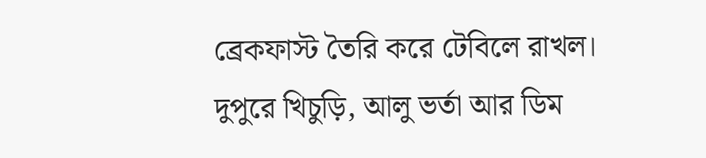ব্রেকফাস্ট তৈরি করে টেবিলে রাখল। দুপুরে খিচুড়ি, আলু ভর্তা আর ডিম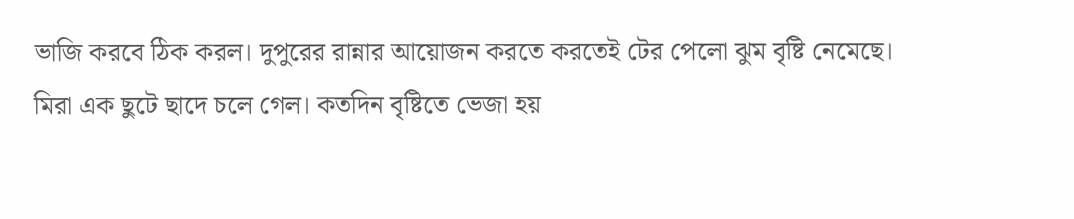ভাজি করবে ঠিক করল। দুপুরের রান্নার আয়োজন করতে করতেই টের পেলো ঝুম বৃষ্টি নেমেছে। মিরা এক ছুটে ছাদে চলে গেল। কতদিন বৃষ্টিতে ভেজা হয়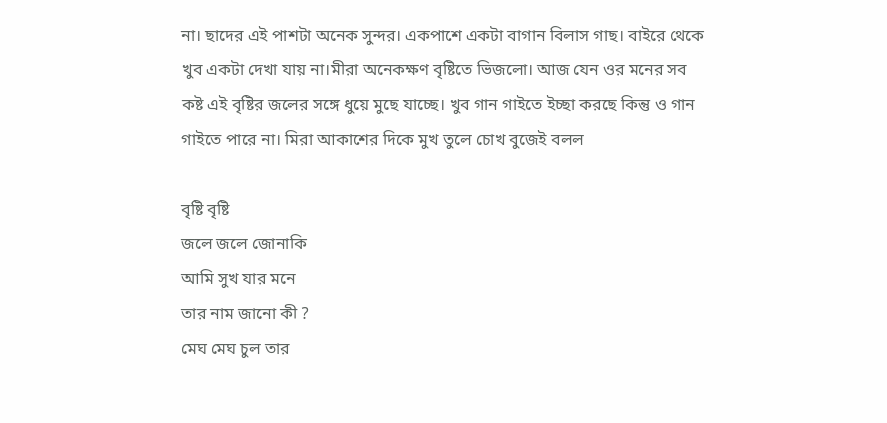না। ছাদের এই পাশটা অনেক সুন্দর। একপাশে একটা বাগান বিলাস গাছ। বাইরে থেকে খুব একটা দেখা যায় না।মীরা অনেকক্ষণ বৃষ্টিতে ভিজলো। আজ যেন ওর মনের সব কষ্ট এই বৃষ্টির জলের সঙ্গে ধুয়ে মুছে যাচ্ছে। খুব গান গাইতে ইচ্ছা করছে কিন্তু ও গান গাইতে পারে না। মিরা আকাশের দিকে মুখ তুলে চোখ বুজেই বলল

বৃষ্টি বৃষ্টি
জলে জলে জোনাকি
আমি সুখ যার মনে
তার নাম জানো কী ?
মেঘ মেঘ চুল তার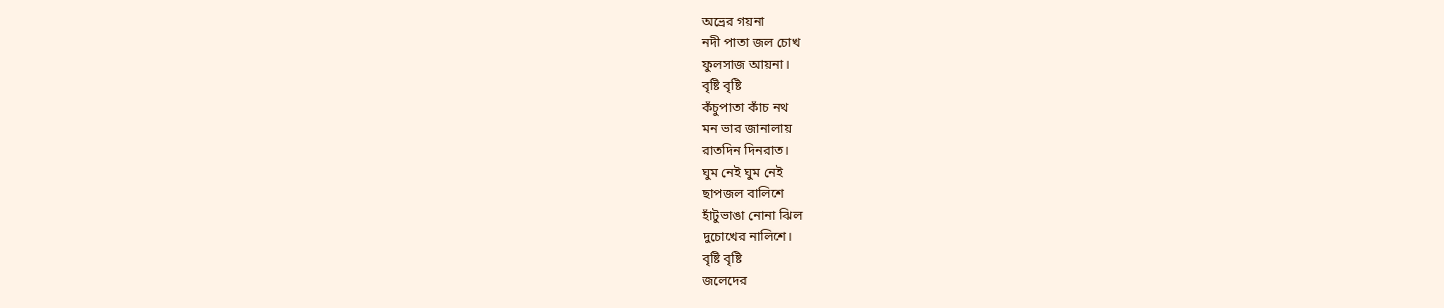অভ্রের গয়না
নদী পাতা জল চোখ
ফুলসাজ আয়না।
বৃষ্টি বৃষ্টি
কঁচুপাতা কাঁচ নথ
মন ভার জানালায়
রাতদিন দিনরাত।
ঘুম নেই ঘুম নেই
ছাপজল বালিশে
হাঁটুভাঙা নোনা ঝিল
দুচোখের নালিশে।
বৃষ্টি বৃষ্টি
জলেদের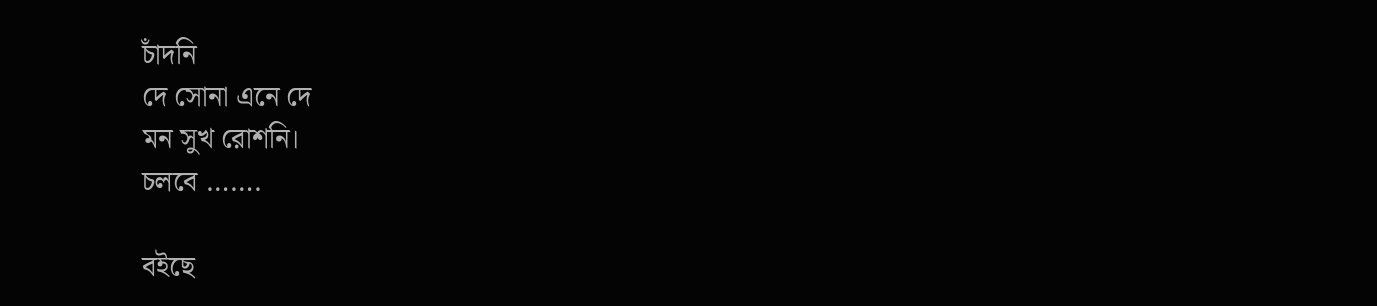চাঁদনি
দে সোনা এনে দে
মন সুখ রোশনি।
চলবে …….

বইছে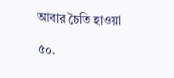আবার চৈতি হাওয়া

৫০.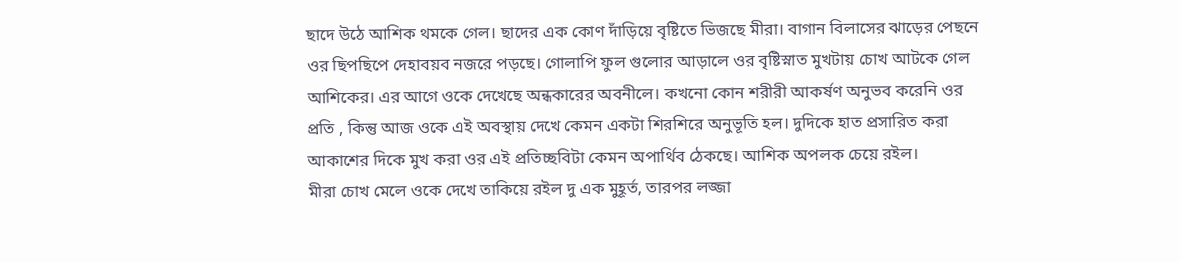ছাদে উঠে আশিক থমকে গেল। ছাদের এক কোণ দাঁড়িয়ে বৃষ্টিতে ভিজছে মীরা। বাগান বিলাসের ঝাড়ের পেছনে ওর ছিপছিপে দেহাবয়ব নজরে পড়ছে। গোলাপি ফুল গুলোর আড়ালে ওর বৃষ্টিস্নাত মুখটায় চোখ আটকে গেল আশিকের। এর আগে ওকে দেখেছে অন্ধকারের অবনীলে। কখনো কোন শরীরী আকর্ষণ অনুভব করেনি ওর প্রতি , কিন্তু আজ ওকে এই অবস্থায় দেখে কেমন একটা শিরশিরে অনুভূতি হল। দুদিকে হাত প্রসারিত করা আকাশের দিকে মুখ করা ওর এই প্রতিচ্ছবিটা কেমন অপার্থিব ঠেকছে। আশিক অপলক চেয়ে রইল।
মীরা চোখ মেলে ওকে দেখে তাকিয়ে রইল দু এক মুহূর্ত, তারপর লজ্জা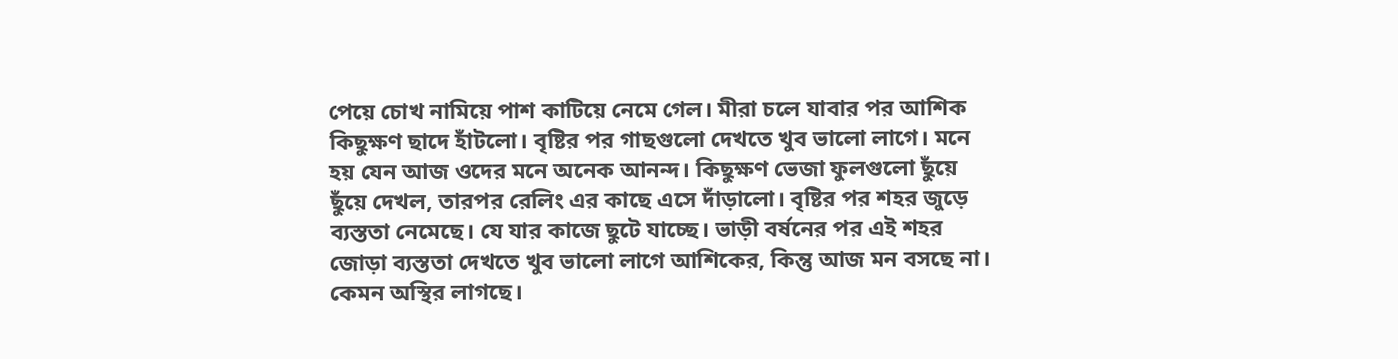পেয়ে চোখ নামিয়ে পাশ কাটিয়ে নেমে গেল। মীরা চলে যাবার পর আশিক কিছুক্ষণ ছাদে হাঁটলো। বৃষ্টির পর গাছগুলো দেখতে খুব ভালো লাগে। মনে হয় যেন আজ ওদের মনে অনেক আনন্দ। কিছুক্ষণ ভেজা ফুলগুলো ছুঁয়ে ছুঁয়ে দেখল, তারপর রেলিং এর কাছে এসে দাঁড়ালো। বৃষ্টির পর শহর জুড়ে ব্যস্ততা নেমেছে। যে যার কাজে ছুটে যাচ্ছে। ভাড়ী বর্ষনের পর এই শহর জোড়া ব্যস্ততা দেখতে খুব ভালো লাগে আশিকের, কিন্তু আজ মন বসছে না। কেমন অস্থির লাগছে।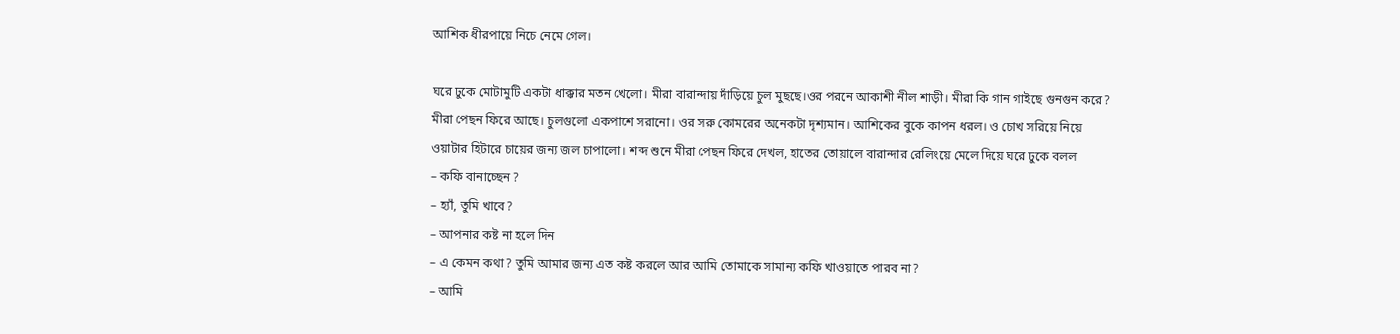আশিক ধীরপায়ে নিচে নেমে গেল।

ঘরে ঢুকে মোটামুটি একটা ধাক্কার মতন খেলো। মীরা বারান্দায় দাঁড়িয়ে চুল মুছছে।ওর পরনে আকাশী নীল শাড়ী। মীরা কি গান গাইছে গুনগুন করে? মীরা পেছন ফিরে আছে। চুলগুলো একপাশে সরানো। ওর সরু কোমরের অনেকটা দৃশ্যমান। আশিকের বুকে কাপন ধরল। ও চোখ সরিয়ে নিয়ে ওয়াটার হিটারে চায়ের জন্য জল চাপালো। শব্দ শুনে মীরা পেছন ফিরে দেখল, হাতের তোয়ালে বারান্দার রেলিংয়ে মেলে দিয়ে ঘরে ঢুকে বলল
– কফি বানাচ্ছেন ?
– হ্যাঁ, তুমি খাবে?
– আপনার কষ্ট না হলে দিন
– এ কেমন কথা? তুমি আমার জন্য এত কষ্ট করলে আর আমি তোমাকে সামান্য কফি খাওয়াতে পারব না?
– আমি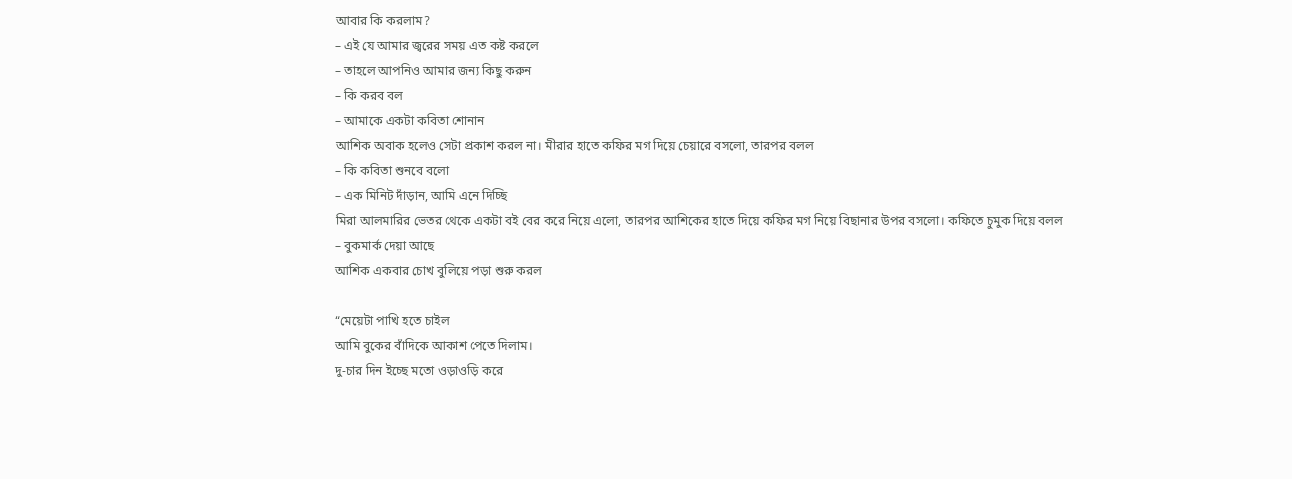আবার কি করলাম?
– এই যে আমার জ্বরের সময় এত কষ্ট করলে
– তাহলে আপনিও আমার জন্য কিছু করুন
– কি করব বল
– আমাকে একটা কবিতা শোনান
আশিক অবাক হলেও সেটা প্রকাশ করল না। মীরার হাতে কফির মগ দিয়ে চেয়ারে বসলো, তারপর বলল
– কি কবিতা শুনবে বলো
– এক মিনিট দাঁড়ান, আমি এনে দিচ্ছি
মিরা আলমারির ভেতর থেকে একটা বই বের করে নিয়ে এলো, তারপর আশিকের হাতে দিয়ে কফির মগ নিয়ে বিছানার উপর বসলো। কফিতে চুমুক দিয়ে বলল
– বুকমার্ক দেয়া আছে
আশিক একবার চোখ বুলিয়ে পড়া শুরু করল

“মেয়েটা পাখি হতে চাইল
আমি বুকের বাঁদিকে আকাশ পেতে দিলাম।
দু-চার দিন ইচ্ছে মতো ওড়াওড়ি করে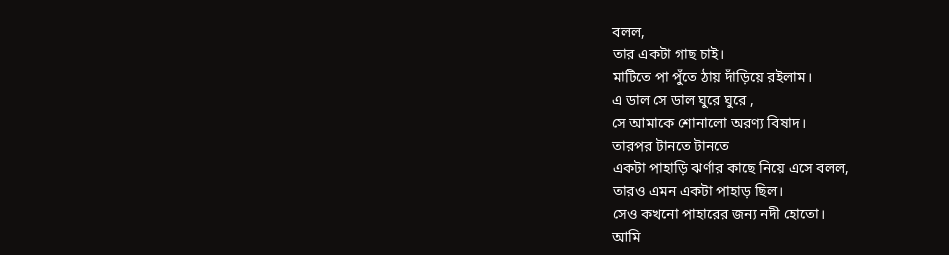বলল,
তার একটা গাছ চাই।
মাটিতে পা পুঁতে ঠায় দাঁড়িয়ে রইলাম।
এ ডাল সে ডাল ঘুরে ঘুরে ,
সে আমাকে শোনালো অরণ্য বিষাদ।
তারপর টানতে টানতে
একটা পাহাড়ি ঝর্ণার কাছে নিয়ে এসে বলল,
তারও এমন একটা পাহাড় ছিল।
সেও কখনো পাহারের জন্য নদী হোতো।
আমি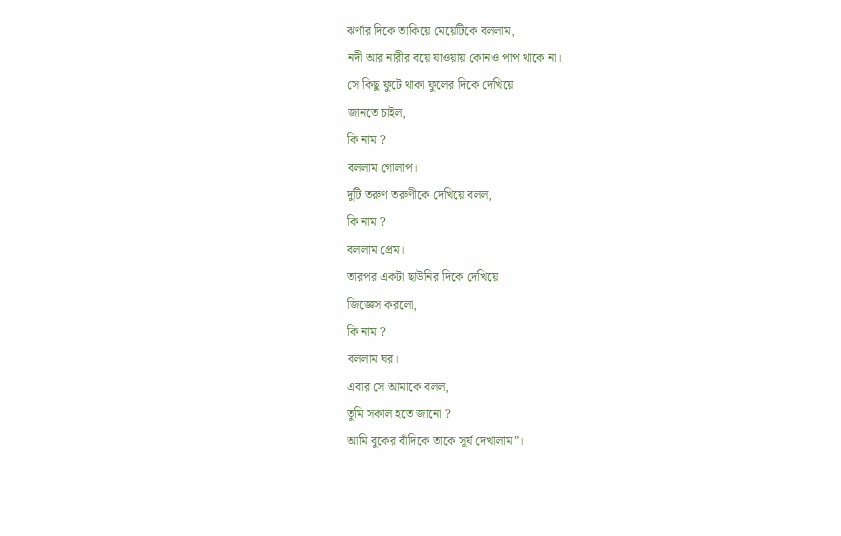ঝর্ণার দিকে তাকিয়ে মেয়েটিকে বললাম,
নদী আর নারীর বয়ে যাওয়ায় কোনও পাপ থাকে না।
সে কিছু ফুটে থাকা ফুলের দিকে দেখিয়ে
জানতে চাইল,
কি নাম ?
বললাম গোলাপ।
দুটি তরুণ তরুণীকে দেখিয়ে বলল,
কি নাম ?
বললাম প্রেম।
তারপর একটা ছাউনির দিকে দেখিয়ে
জিজ্ঞেস করলো,
কি নাম ?
বললাম ঘর।
এবার সে আমাকে বলল,
তুমি সকাল হতে জানো ?
আমি বুকের বাঁদিকে তাকে সূর্য দেখালাম”।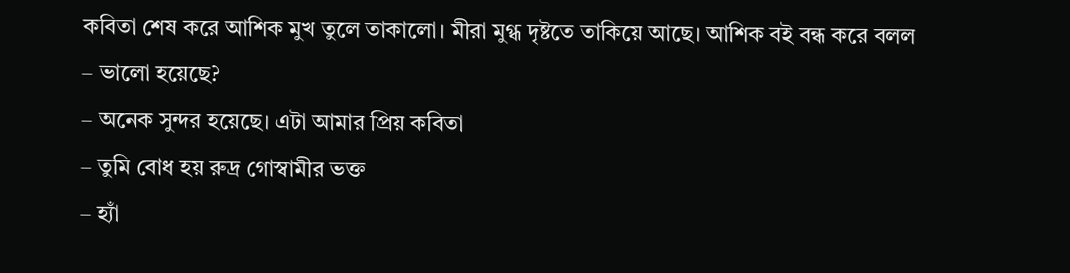কবিতা শেষ করে আশিক মুখ তুলে তাকালো। মীরা মুগ্ধ দৃষ্টতে তাকিয়ে আছে। আশিক বই বন্ধ করে বলল
– ভালো হয়েছে?
– অনেক সুন্দর হয়েছে। এটা আমার প্রিয় কবিতা
– তুমি বোধ হয় রুদ্র গোস্বামীর ভক্ত
– হ্যাঁ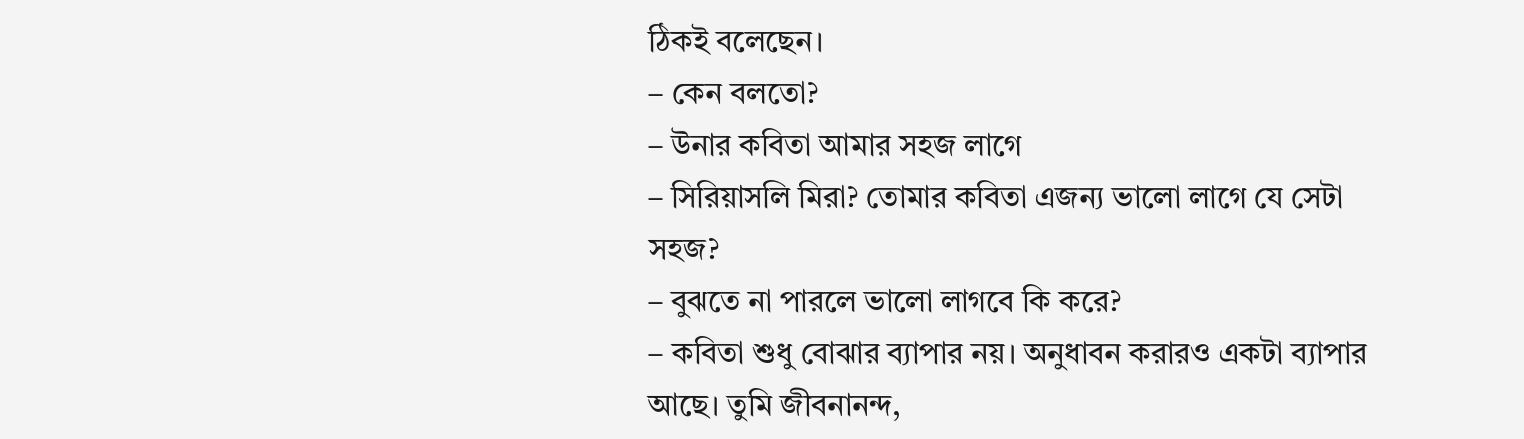ঠিকই বলেছেন।
– কেন বলতো?
– উনার কবিতা আমার সহজ লাগে
– সিরিয়াসলি মিরা? তোমার কবিতা এজন্য ভালো লাগে যে সেটা সহজ?
– বুঝতে না পারলে ভালো লাগবে কি করে?
– কবিতা শুধু বোঝার ব্যাপার নয়। অনুধাবন করারও একটা ব্যাপার আছে। তুমি জীবনানন্দ,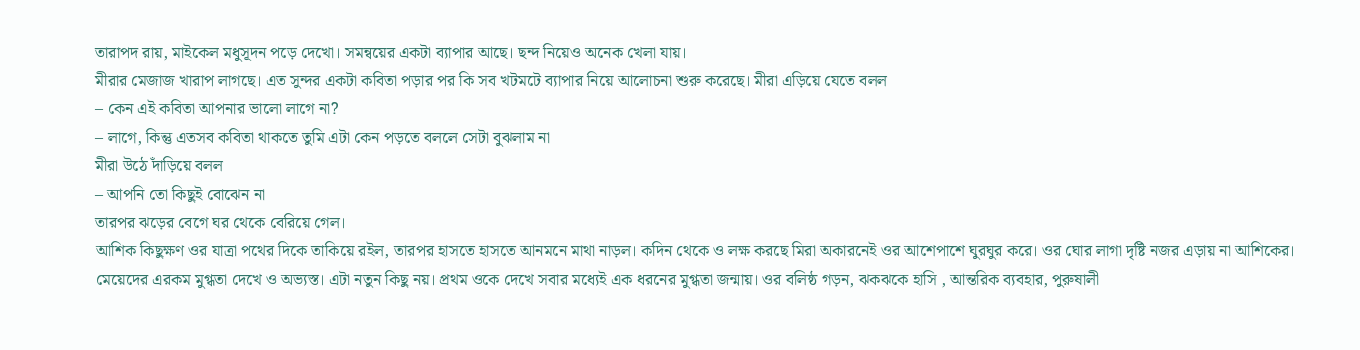তারাপদ রায়, মাইকেল মধুসূদন পড়ে দেখো। সমন্বয়ের একটা ব্যাপার আছে। ছন্দ নিয়েও অনেক খেলা যায়।
মীরার মেজাজ খারাপ লাগছে। এত সুন্দর একটা কবিতা পড়ার পর কি সব খটমটে ব্যাপার নিয়ে আলোচনা শুরু করেছে। মীরা এড়িয়ে যেতে বলল
– কেন এই কবিতা আপনার ভালো লাগে না?
– লাগে, কিন্তু এতসব কবিতা থাকতে তুমি এটা কেন পড়তে বললে সেটা বুঝলাম না
মীরা উঠে দাঁড়িয়ে বলল
– আপনি তো কিছুই বোঝেন না
তারপর ঝড়ের বেগে ঘর থেকে বেরিয়ে গেল।
আশিক কিছুক্ষণ ওর যাত্রা পথের দিকে তাকিয়ে রইল, তারপর হাসতে হাসতে আনমনে মাথা নাড়ল। কদিন থেকে ও লক্ষ করছে মিরা অকারনেই ওর আশেপাশে ঘুরঘুর করে। ওর ঘোর লাগা দৃষ্টি নজর এড়ায় না আশিকের। মেয়েদের এরকম মুগ্ধতা দেখে ও অভ্যস্ত। এটা নতুন কিছু নয়। প্রথম ওকে দেখে সবার মধ্যেই এক ধরনের মুগ্ধতা জন্মায়। ওর বলিষ্ঠ গড়ন, ঝকঝকে হাসি , আন্তরিক ব্যবহার, পুরুষালী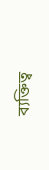ব্যক্তিত্ব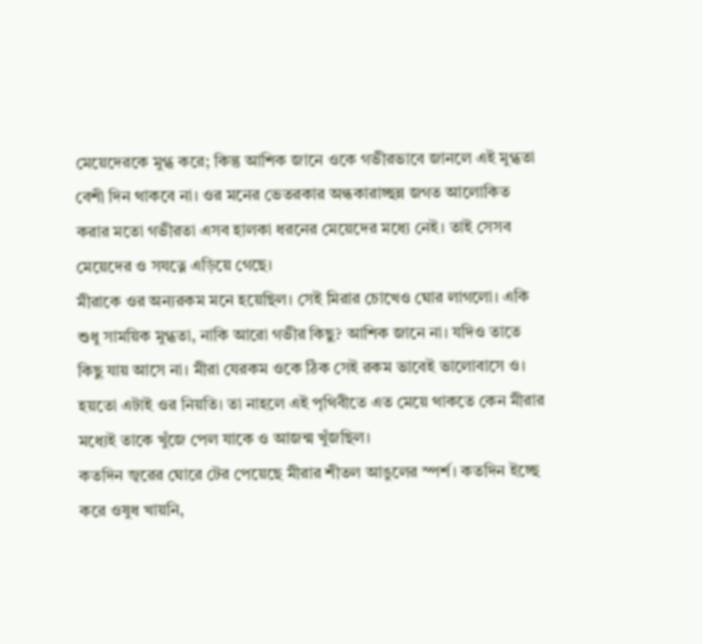মেয়েদেরকে মুগ্ধ করে; কিন্তু আশিক জানে ওকে গভীরভাবে জানলে এই মুগ্ধতা বেশী দিন থাকবে না। ওর মনের ভেতরকার অন্ধকারাচ্ছন্ন জগত আলোকিত করার মতো গভীরতা এসব হালকা ধরনের মেয়েদের মধ্যে নেই। তাই সেসব মেয়েদের ও সযত্নে এড়িয়ে গেছে।
মীরাকে ওর অন্যরকম মনে হয়েছিল। সেই মিরার চোখেও ঘোর লাগলো। একি শুধু সাময়িক মুগ্ধতা, নাকি আরো গভীর কিছু? আশিক জানে না। যদিও তাতে কিছু যায় আসে না। মীরা যেরকম ওকে ঠিক সেই রকম ভাবেই ভালোবাসে ও। হয়তো এটাই ওর নিয়তি। তা নাহলে এই পৃথিবীতে এত মেয়ে থাকতে কেন মীরার মধ্যেই তাকে খুঁজে পেল যাকে ও আজন্ম খুঁজছিল।
কতদিন জ্বরের ঘোরে টের পেয়েছে মীরার শীতল আঙুলের স্পর্শ। কতদিন ইচ্ছে করে ওষুধ খায়নি,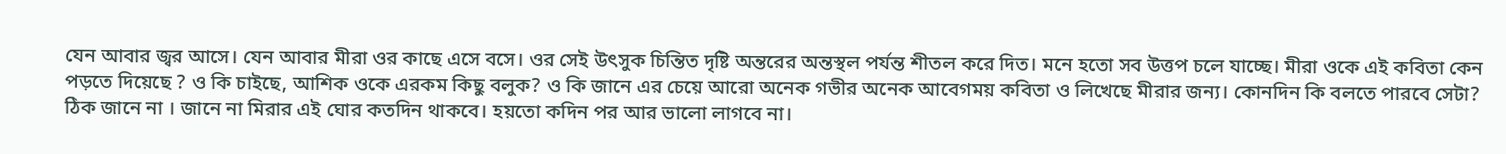যেন আবার জ্বর আসে। যেন আবার মীরা ওর কাছে এসে বসে। ওর সেই উৎসুক চিন্তিত দৃষ্টি অন্তরের অন্তস্থল পর্যন্ত শীতল করে দিত। মনে হতো সব উত্তপ চলে যাচ্ছে। মীরা ওকে এই কবিতা কেন পড়তে দিয়েছে ? ও কি চাইছে, আশিক ওকে এরকম কিছু বলুক? ও কি জানে এর চেয়ে আরো অনেক গভীর অনেক আবেগময় কবিতা ও লিখেছে মীরার জন্য। কোনদিন কি বলতে পারবে সেটা? ঠিক জানে না । জানে না মিরার এই ঘোর কতদিন থাকবে। হয়তো কদিন পর আর ভালো লাগবে না।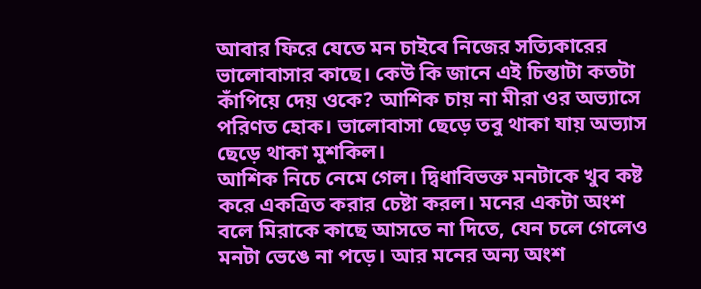আবার ফিরে যেতে মন চাইবে নিজের সত্যিকারের ভালোবাসার কাছে। কেউ কি জানে এই চিন্তাটা কতটা কাঁপিয়ে দেয় ওকে? আশিক চায় না মীরা ওর অভ্যাসে পরিণত হোক। ভালোবাসা ছেড়ে তবু থাকা যায় অভ্যাস ছেড়ে থাকা মুশকিল।
আশিক নিচে নেমে গেল। দ্বিধাবিভক্ত মনটাকে খুব কষ্ট করে একত্রিত করার চেষ্টা করল। মনের একটা অংশ বলে মিরাকে কাছে আসতে না দিতে, যেন চলে গেলেও মনটা ভেঙে না পড়ে। আর মনের অন্য অংশ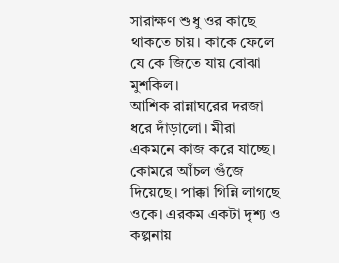সারাক্ষণ শুধু ওর কাছে থাকতে চায়। কাকে ফেলে যে কে জিতে যায় বোঝা মুশকিল।
আশিক রান্নাঘরের দরজা ধরে দাঁড়ালো। মীরা একমনে কাজ করে যাচ্ছে। কোমরে আঁচল গুঁজে দিয়েছে। পাক্কা গিন্নি লাগছে ওকে। এরকম একটা দৃশ্য ও কল্পনায়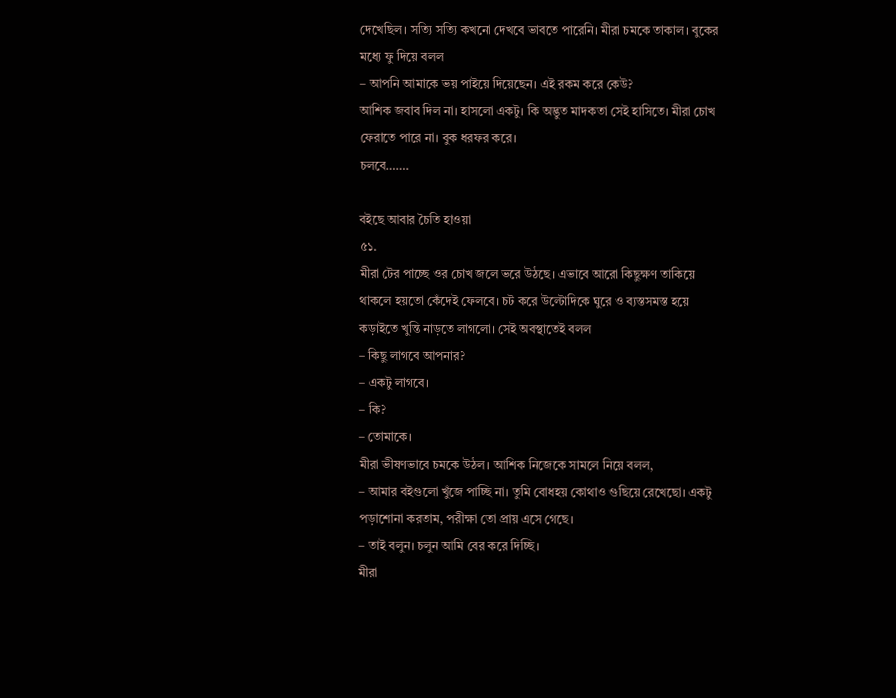দেখেছিল। সত্যি সত্যি কখনো দেখবে ভাবতে পারেনি। মীরা চমকে তাকাল। বুকের মধ্যে ফু দিয়ে বলল
– আপনি আমাকে ভয় পাইয়ে দিয়েছেন। এই রকম করে কেউ?
আশিক জবাব দিল না। হাসলো একটু। কি অদ্ভুত মাদকতা সেই হাসিতে। মীরা চোখ ফেরাতে পারে না। বুক ধরফর করে।
চলবে…….

বইছে আবার চৈতি হাওয়া
৫১.
মীরা টের পাচ্ছে ওর চোখ জলে ভরে উঠছে। এভাবে আরো কিছুক্ষণ তাকিয়ে থাকলে হয়তো কেঁদেই ফেলবে। চট করে উল্টোদিকে ঘুরে ও ব্যস্তসমস্ত হয়ে কড়াইতে খুন্তি নাড়তে লাগলো। সেই অবস্থাতেই বলল
– কিছু লাগবে আপনার?
– একটু লাগবে।
– কি?
– তোমাকে।
মীরা ভীষণভাবে চমকে উঠল। আশিক নিজেকে সামলে নিয়ে বলল,
– আমার বইগুলো খুঁজে পাচ্ছি না। তুমি বোধহয় কোথাও গুছিয়ে রেখেছো। একটু পড়াশোনা করতাম, পরীক্ষা তো প্রায় এসে গেছে।
– তাই বলুন। চলুন আমি বের করে দিচ্ছি।
মীরা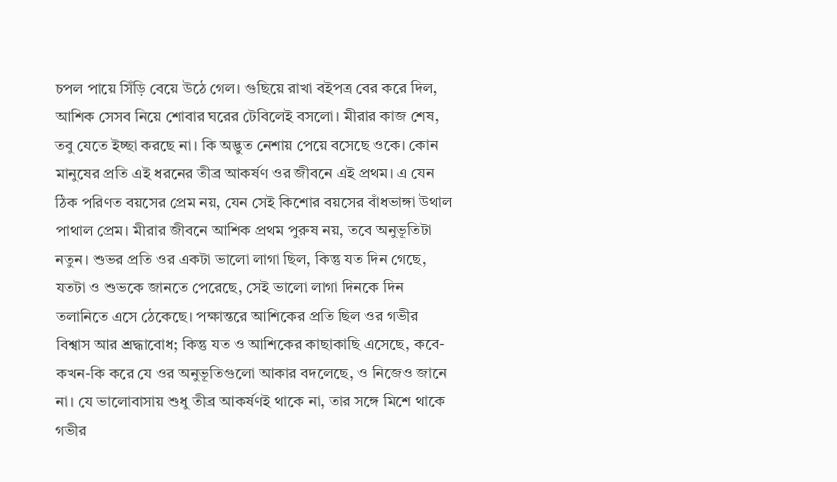চপল পায়ে সিঁড়ি বেয়ে উঠে গেল। গুছিয়ে রাখা বইপত্র বের করে দিল, আশিক সেসব নিয়ে শোবার ঘরের টেবিলেই বসলো। মীরার কাজ শেষ, তবু যেতে ইচ্ছা করছে না। কি অদ্ভুত নেশায় পেয়ে বসেছে ওকে। কোন মানুষের প্রতি এই ধরনের তীব্র আকর্ষণ ওর জীবনে এই প্রথম। এ যেন ঠিক পরিণত বয়সের প্রেম নয়, যেন সেই কিশোর বয়সের বাঁধভাঙ্গা উথাল পাথাল প্রেম। মীরার জীবনে আশিক প্রথম পুরুষ নয়, তবে অনুভূতিটা নতুন। শুভর প্রতি ওর একটা ভালো লাগা ছিল, কিন্তু যত দিন গেছে, যতটা ও শুভকে জানতে পেরেছে, সেই ভালো লাগা দিনকে দিন তলানিতে এসে ঠেকেছে। পক্ষান্তরে আশিকের প্রতি ছিল ওর গভীর বিশ্বাস আর শ্রদ্ধাবোধ; কিন্তু যত ও আশিকের কাছাকাছি এসেছে, কবে-কখন-কি করে যে ওর অনুভূতিগুলো আকার বদলেছে, ও নিজেও জানে না। যে ভালোবাসায় শুধু তীব্র আকর্ষণই থাকে না, তার সঙ্গে মিশে থাকে গভীর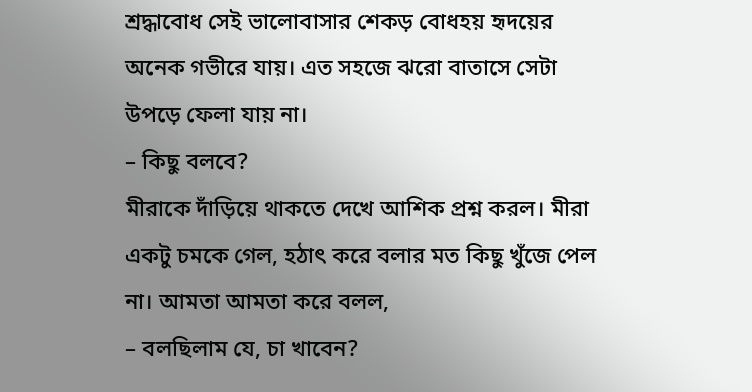শ্রদ্ধাবোধ সেই ভালোবাসার শেকড় বোধহয় হৃদয়ের অনেক গভীরে যায়। এত সহজে ঝরো বাতাসে সেটা উপড়ে ফেলা যায় না।
– কিছু বলবে?
মীরাকে দাঁড়িয়ে থাকতে দেখে আশিক প্রশ্ন করল। মীরা একটু চমকে গেল, হঠাৎ করে বলার মত কিছু খুঁজে পেল না। আমতা আমতা করে বলল,
– বলছিলাম যে, চা খাবেন?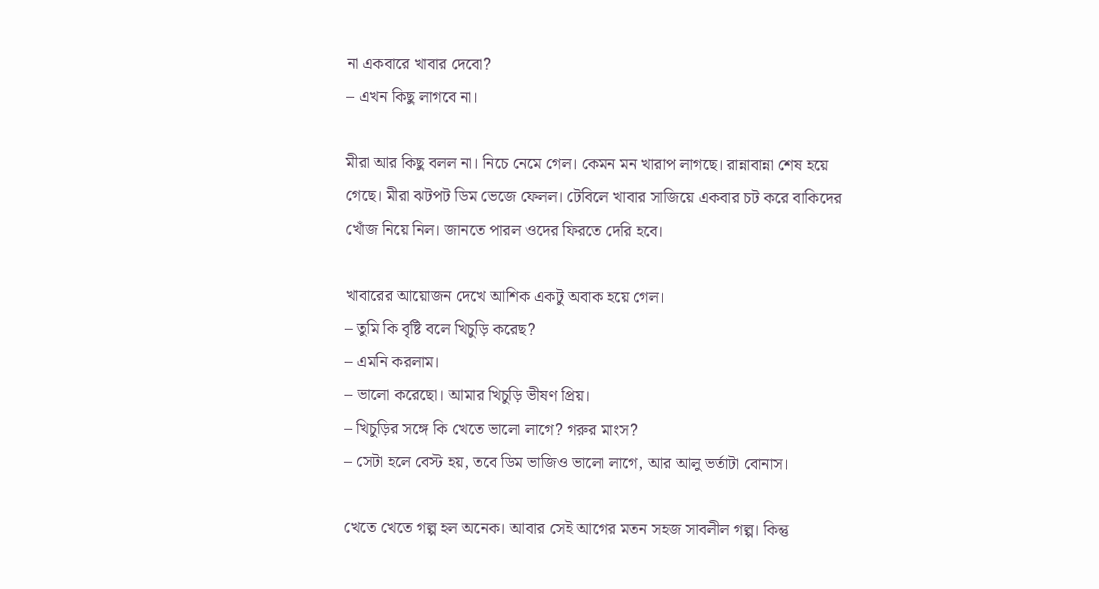না একবারে খাবার দেবো?
– এখন কিছু লাগবে না।

মীরা আর কিছু বলল না। নিচে নেমে গেল। কেমন মন খারাপ লাগছে। রান্নাবান্না শেষ হয়ে গেছে। মীরা ঝটপট ডিম ভেজে ফেলল। টেবিলে খাবার সাজিয়ে একবার চট করে বাকিদের খোঁজ নিয়ে নিল। জানতে পারল ওদের ফিরতে দেরি হবে।

খাবারের আয়োজন দেখে আশিক একটু অবাক হয়ে গেল।
– তুমি কি বৃষ্টি বলে খিচুড়ি করেছ?
– এমনি করলাম।
– ভালো করেছো। আমার খিচুড়ি ভীষণ প্রিয়।
– খিচুড়ির সঙ্গে কি খেতে ভালো লাগে? গরুর মাংস?
– সেটা হলে বেস্ট হয়, তবে ডিম ভাজিও ভালো লাগে, আর আলু ভর্তাটা বোনাস।

খেতে খেতে গল্প হল অনেক। আবার সেই আগের মতন সহজ সাবলীল গল্প। কিন্তু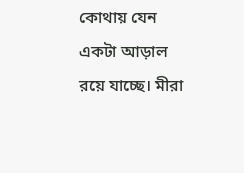কোথায় যেন একটা আড়াল রয়ে যাচ্ছে। মীরা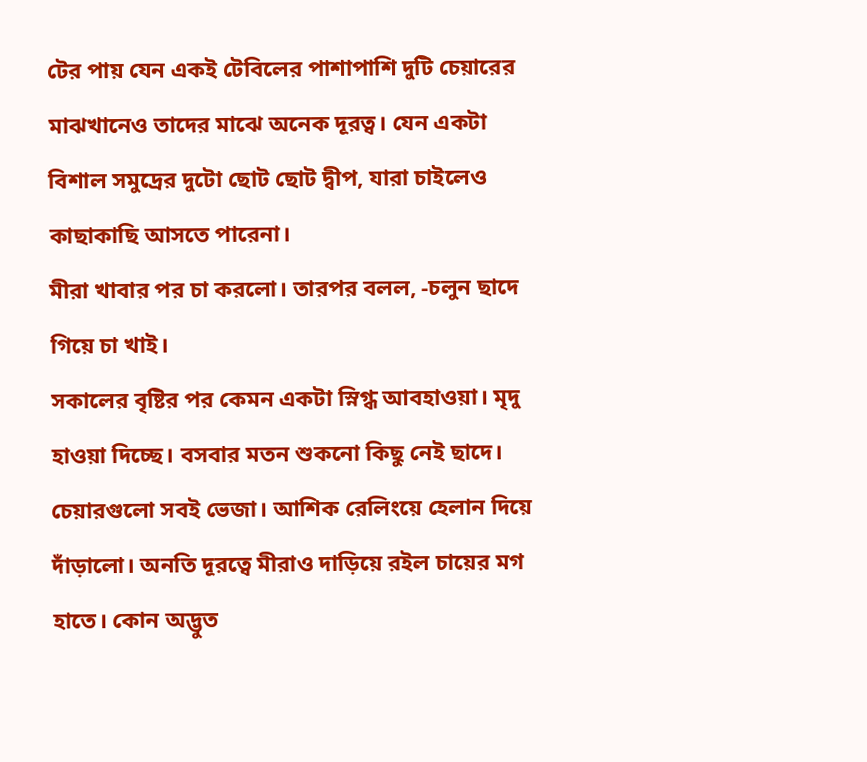টের পায় যেন একই টেবিলের পাশাপাশি দুটি চেয়ারের মাঝখানেও তাদের মাঝে অনেক দূরত্ব। যেন একটা বিশাল সমুদ্রের দুটো ছোট ছোট দ্বীপ, যারা চাইলেও কাছাকাছি আসতে পারেনা।
মীরা খাবার পর চা করলো। তারপর বলল, -চলুন ছাদে গিয়ে চা খাই।
সকালের বৃষ্টির পর কেমন একটা স্নিগ্ধ আবহাওয়া। মৃদু হাওয়া দিচ্ছে। বসবার মতন শুকনো কিছু নেই ছাদে। চেয়ারগুলো সবই ভেজা। আশিক রেলিংয়ে হেলান দিয়ে দাঁড়ালো। অনতি দূরত্বে মীরাও দাড়িয়ে রইল চায়ের মগ হাতে। কোন অদ্ভুত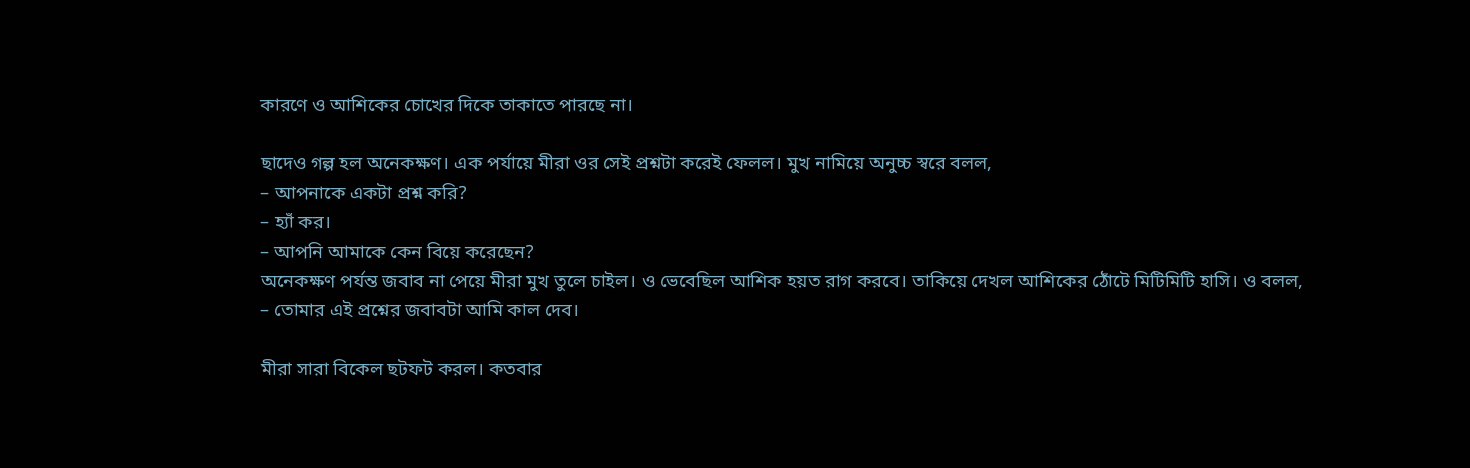কারণে ও আশিকের চোখের দিকে তাকাতে পারছে না।

ছাদেও গল্প হল অনেকক্ষণ। এক পর্যায়ে মীরা ওর সেই প্রশ্নটা করেই ফেলল। মুখ নামিয়ে অনুচ্চ স্বরে বলল,
– আপনাকে একটা প্রশ্ন করি?
– হ্যাঁ কর।
– আপনি আমাকে কেন বিয়ে করেছেন?
অনেকক্ষণ পর্যন্ত জবাব না পেয়ে মীরা মুখ তুলে চাইল। ও ভেবেছিল আশিক হয়ত রাগ করবে। তাকিয়ে দেখল আশিকের ঠোঁটে মিটিমিটি হাসি। ও বলল,
– তোমার এই প্রশ্নের জবাবটা আমি কাল দেব।

মীরা সারা বিকেল ছটফট করল। কতবার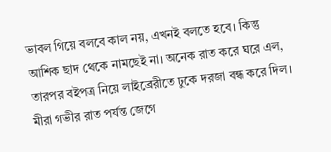ভাবল গিয়ে বলবে কাল নয়, এখনই বলতে হবে। কিন্তু আশিক ছাদ থেকে নামছেই না। অনেক রাত করে ঘরে এল, তারপর বইপত্র নিয়ে লাইব্রেরীতে ঢুকে দরজা বন্ধ করে দিল। মীরা গভীর রাত পর্যন্ত জেগে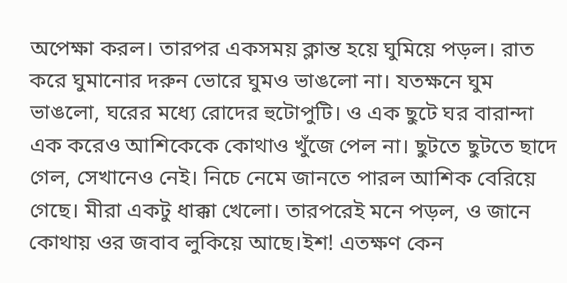অপেক্ষা করল। তারপর একসময় ক্লান্ত হয়ে ঘুমিয়ে পড়ল। রাত করে ঘুমানোর দরুন ভোরে ঘুমও ভাঙলো না। যতক্ষনে ঘুম ভাঙলো, ঘরের মধ্যে রোদের হুটোপুটি। ও এক ছুটে ঘর বারান্দা এক করেও আশিকেকে কোথাও খুঁজে পেল না। ছুটতে ছুটতে ছাদে গেল, সেখানেও নেই। নিচে নেমে জানতে পারল আশিক বেরিয়ে গেছে। মীরা একটু ধাক্কা খেলো। তারপরেই মনে পড়ল, ও জানে কোথায় ওর জবাব লুকিয়ে আছে।ইশ! এতক্ষণ কেন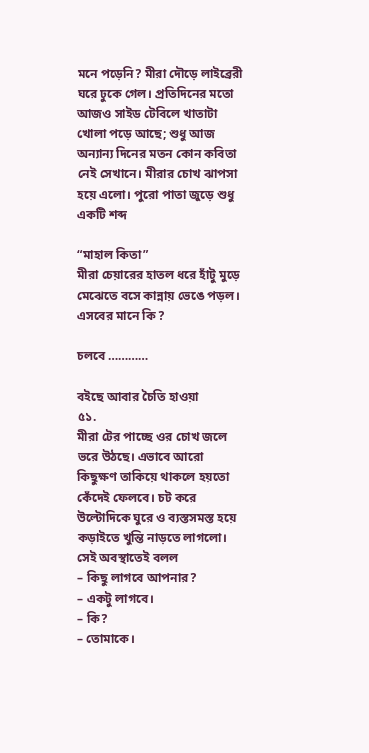মনে পড়েনি? মীরা দৌড়ে লাইব্রেরী ঘরে ঢুকে গেল। প্রতিদিনের মতো আজও সাইড টেবিলে খাতাটা খোলা পড়ে আছে; শুধু আজ অন্যান্য দিনের মতন কোন কবিতা নেই সেখানে। মীরার চোখ ঝাপসা হয়ে এলো। পুরো পাতা জুড়ে শুধু একটি শব্দ

“মাহাল কিতা”
মীরা চেয়ারের হাতল ধরে হাঁটু মুড়ে মেঝেতে বসে কান্নায় ভেঙে পড়ল। এসবের মানে কি ?

চলবে …………

বইছে আবার চৈতি হাওয়া
৫১.
মীরা টের পাচ্ছে ওর চোখ জলে ভরে উঠছে। এভাবে আরো কিছুক্ষণ তাকিয়ে থাকলে হয়তো কেঁদেই ফেলবে। চট করে উল্টোদিকে ঘুরে ও ব্যস্তসমস্ত হয়ে কড়াইতে খুন্তি নাড়তে লাগলো। সেই অবস্থাতেই বলল
– কিছু লাগবে আপনার?
– একটু লাগবে।
– কি?
– তোমাকে।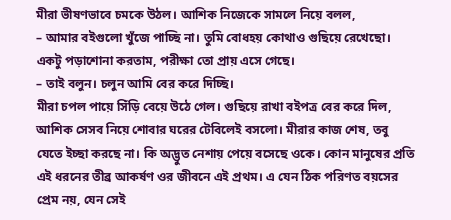মীরা ভীষণভাবে চমকে উঠল। আশিক নিজেকে সামলে নিয়ে বলল,
– আমার বইগুলো খুঁজে পাচ্ছি না। তুমি বোধহয় কোথাও গুছিয়ে রেখেছো। একটু পড়াশোনা করতাম, পরীক্ষা তো প্রায় এসে গেছে।
– তাই বলুন। চলুন আমি বের করে দিচ্ছি।
মীরা চপল পায়ে সিঁড়ি বেয়ে উঠে গেল। গুছিয়ে রাখা বইপত্র বের করে দিল, আশিক সেসব নিয়ে শোবার ঘরের টেবিলেই বসলো। মীরার কাজ শেষ, তবু যেতে ইচ্ছা করছে না। কি অদ্ভুত নেশায় পেয়ে বসেছে ওকে। কোন মানুষের প্রতি এই ধরনের তীব্র আকর্ষণ ওর জীবনে এই প্রথম। এ যেন ঠিক পরিণত বয়সের প্রেম নয়, যেন সেই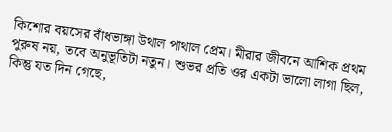কিশোর বয়সের বাঁধভাঙ্গা উথাল পাথাল প্রেম। মীরার জীবনে আশিক প্রথম পুরুষ নয়, তবে অনুভূতিটা নতুন। শুভর প্রতি ওর একটা ভালো লাগা ছিল, কিন্তু যত দিন গেছে,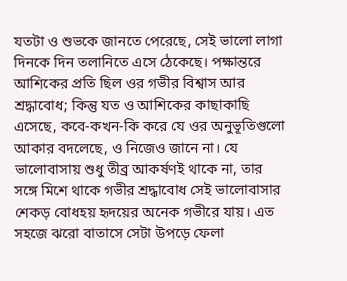যতটা ও শুভকে জানতে পেরেছে, সেই ভালো লাগা দিনকে দিন তলানিতে এসে ঠেকেছে। পক্ষান্তরে আশিকের প্রতি ছিল ওর গভীর বিশ্বাস আর শ্রদ্ধাবোধ; কিন্তু যত ও আশিকের কাছাকাছি এসেছে, কবে-কখন-কি করে যে ওর অনুভূতিগুলো আকার বদলেছে, ও নিজেও জানে না। যে ভালোবাসায় শুধু তীব্র আকর্ষণই থাকে না, তার সঙ্গে মিশে থাকে গভীর শ্রদ্ধাবোধ সেই ভালোবাসার শেকড় বোধহয় হৃদয়ের অনেক গভীরে যায়। এত সহজে ঝরো বাতাসে সেটা উপড়ে ফেলা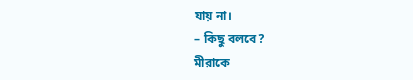যায় না।
– কিছু বলবে?
মীরাকে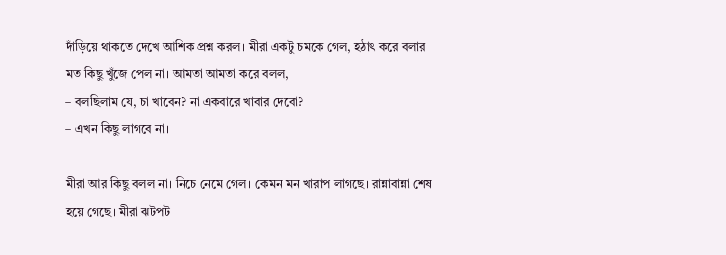দাঁড়িয়ে থাকতে দেখে আশিক প্রশ্ন করল। মীরা একটু চমকে গেল, হঠাৎ করে বলার মত কিছু খুঁজে পেল না। আমতা আমতা করে বলল,
– বলছিলাম যে, চা খাবেন? না একবারে খাবার দেবো?
– এখন কিছু লাগবে না।

মীরা আর কিছু বলল না। নিচে নেমে গেল। কেমন মন খারাপ লাগছে। রান্নাবান্না শেষ হয়ে গেছে। মীরা ঝটপট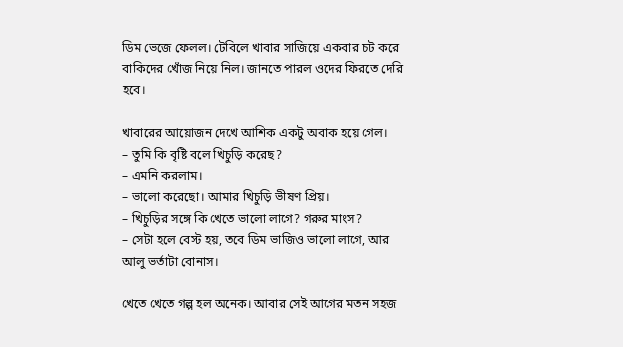ডিম ভেজে ফেলল। টেবিলে খাবার সাজিয়ে একবার চট করে বাকিদের খোঁজ নিয়ে নিল। জানতে পারল ওদের ফিরতে দেরি হবে।

খাবারের আয়োজন দেখে আশিক একটু অবাক হয়ে গেল।
– তুমি কি বৃষ্টি বলে খিচুড়ি করেছ?
– এমনি করলাম।
– ভালো করেছো। আমার খিচুড়ি ভীষণ প্রিয়।
– খিচুড়ির সঙ্গে কি খেতে ভালো লাগে? গরুর মাংস?
– সেটা হলে বেস্ট হয়, তবে ডিম ভাজিও ভালো লাগে, আর আলু ভর্তাটা বোনাস।

খেতে খেতে গল্প হল অনেক। আবার সেই আগের মতন সহজ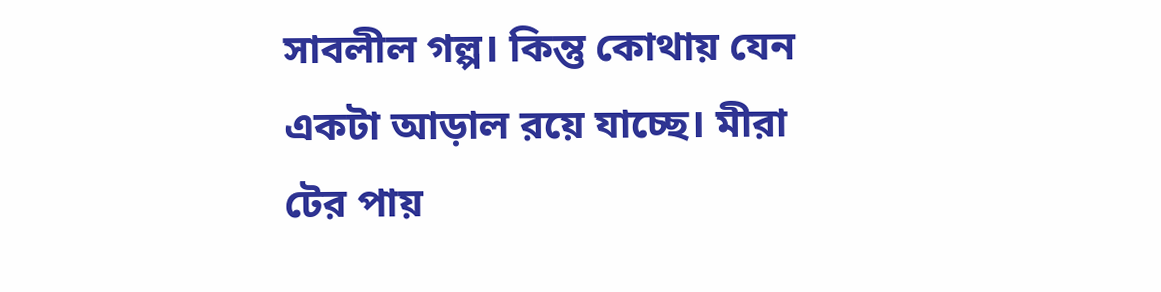সাবলীল গল্প। কিন্তু কোথায় যেন একটা আড়াল রয়ে যাচ্ছে। মীরা টের পায়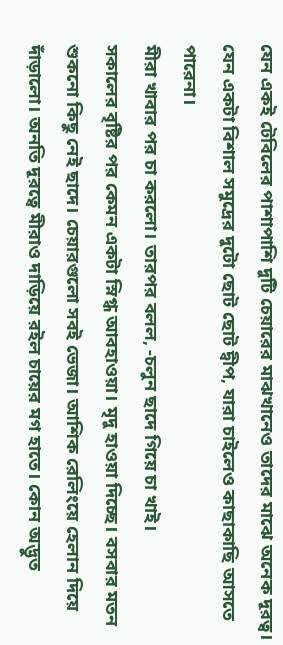যেন একই টেবিলের পাশাপাশি দুটি চেয়ারের মাঝখানেও তাদের মাঝে অনেক দূরত্ব। যেন একটা বিশাল সমুদ্রের দুটো ছোট ছোট দ্বীপ, যারা চাইলেও কাছাকাছি আসতে পারেনা।
মীরা খাবার পর চা করলো। তারপর বলল, -চলুন ছাদে গিয়ে চা খাই।
সকালের বৃষ্টির পর কেমন একটা স্নিগ্ধ আবহাওয়া। মৃদু হাওয়া দিচ্ছে। বসবার মতন শুকনো কিছু নেই ছাদে। চেয়ারগুলো সবই ভেজা। আশিক রেলিংয়ে হেলান দিয়ে দাঁড়ালো। অনতি দূরত্বে মীরাও দাড়িয়ে রইল চায়ের মগ হাতে। কোন অদ্ভুত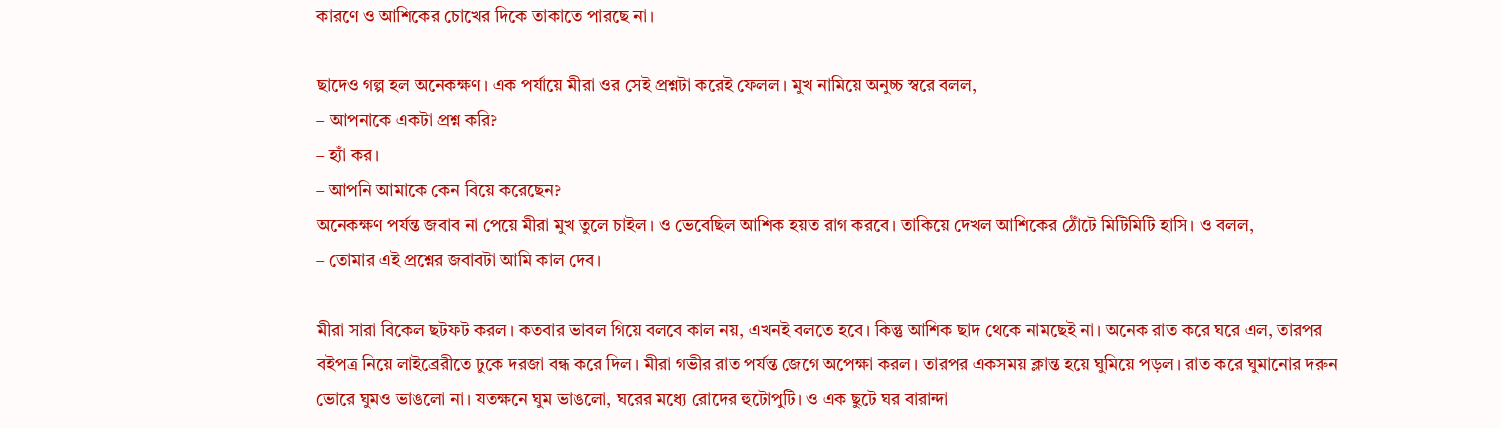কারণে ও আশিকের চোখের দিকে তাকাতে পারছে না।

ছাদেও গল্প হল অনেকক্ষণ। এক পর্যায়ে মীরা ওর সেই প্রশ্নটা করেই ফেলল। মুখ নামিয়ে অনুচ্চ স্বরে বলল,
– আপনাকে একটা প্রশ্ন করি?
– হ্যাঁ কর।
– আপনি আমাকে কেন বিয়ে করেছেন?
অনেকক্ষণ পর্যন্ত জবাব না পেয়ে মীরা মুখ তুলে চাইল। ও ভেবেছিল আশিক হয়ত রাগ করবে। তাকিয়ে দেখল আশিকের ঠোঁটে মিটিমিটি হাসি। ও বলল,
– তোমার এই প্রশ্নের জবাবটা আমি কাল দেব।

মীরা সারা বিকেল ছটফট করল। কতবার ভাবল গিয়ে বলবে কাল নয়, এখনই বলতে হবে। কিন্তু আশিক ছাদ থেকে নামছেই না। অনেক রাত করে ঘরে এল, তারপর বইপত্র নিয়ে লাইব্রেরীতে ঢুকে দরজা বন্ধ করে দিল। মীরা গভীর রাত পর্যন্ত জেগে অপেক্ষা করল। তারপর একসময় ক্লান্ত হয়ে ঘুমিয়ে পড়ল। রাত করে ঘুমানোর দরুন ভোরে ঘুমও ভাঙলো না। যতক্ষনে ঘুম ভাঙলো, ঘরের মধ্যে রোদের হুটোপুটি। ও এক ছুটে ঘর বারান্দা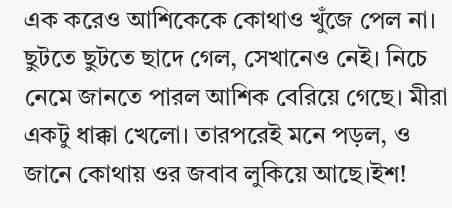এক করেও আশিকেকে কোথাও খুঁজে পেল না। ছুটতে ছুটতে ছাদে গেল, সেখানেও নেই। নিচে নেমে জানতে পারল আশিক বেরিয়ে গেছে। মীরা একটু ধাক্কা খেলো। তারপরেই মনে পড়ল, ও জানে কোথায় ওর জবাব লুকিয়ে আছে।ইশ!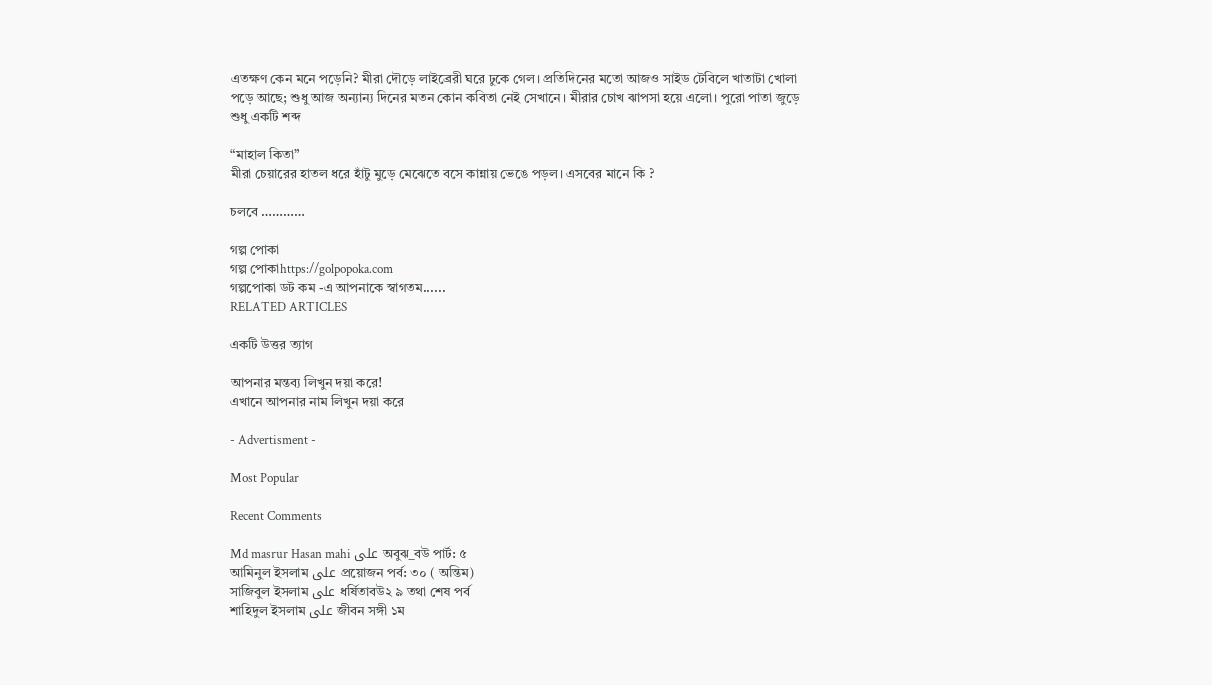এতক্ষণ কেন মনে পড়েনি? মীরা দৌড়ে লাইব্রেরী ঘরে ঢুকে গেল। প্রতিদিনের মতো আজও সাইড টেবিলে খাতাটা খোলা পড়ে আছে; শুধু আজ অন্যান্য দিনের মতন কোন কবিতা নেই সেখানে। মীরার চোখ ঝাপসা হয়ে এলো। পুরো পাতা জুড়ে শুধু একটি শব্দ

“মাহাল কিতা”
মীরা চেয়ারের হাতল ধরে হাঁটু মুড়ে মেঝেতে বসে কান্নায় ভেঙে পড়ল। এসবের মানে কি ?

চলবে …………

গল্প পোকা
গল্প পোকাhttps://golpopoka.com
গল্পপোকা ডট কম -এ আপনাকে স্বাগতম......
RELATED ARTICLES

একটি উত্তর ত্যাগ

আপনার মন্তব্য লিখুন দয়া করে!
এখানে আপনার নাম লিখুন দয়া করে

- Advertisment -

Most Popular

Recent Comments

Md masrur Hasan mahi على অবুঝ_বউ পার্ট: ৫
আমিনুল ইসলাম على প্রয়োজন পর্ব: ৩০ ( অন্তিম)
সাজিবুল ইসলাম على ধর্ষিতাবউ২ ৯ তথা শেষ পর্ব
শাহিদুল ইসলাম على জীবন সঙ্গী ১ম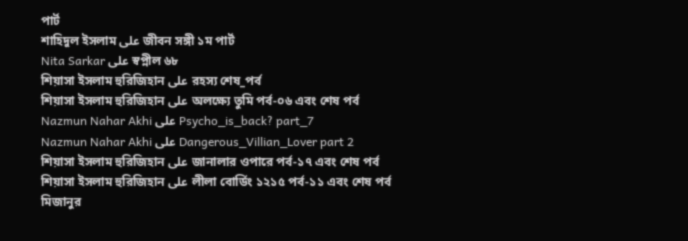পার্ট
শাহিদুল ইসলাম على জীবন সঙ্গী ১ম পার্ট
Nita Sarkar على স্বপ্নীল ৬৮
শিয়াসা ইসলাম হুরিজিহান على রহস্য শেষ_পর্ব
শিয়াসা ইসলাম হুরিজিহান على অলক্ষ্যে তুমি পর্ব-০৬ এবং শেষ পর্ব
Nazmun Nahar Akhi على Psycho_is_back? part_7
Nazmun Nahar Akhi على Dangerous_Villian_Lover part 2
শিয়াসা ইসলাম হুরিজিহান على জানালার ওপারে পর্ব-১৭ এবং শেষ পর্ব
শিয়াসা ইসলাম হুরিজিহান على লীলা বোর্ডিং ১২১৫ পর্ব-১১ এবং শেষ পর্ব
মিজানুর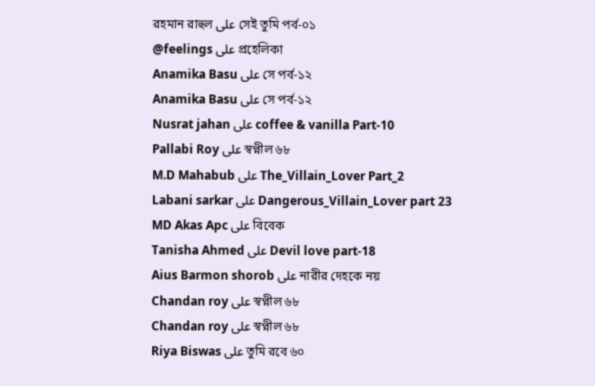রহমান রাহুল على সেই তুমি পর্ব-০১
@feelings على প্রহেলিকা
Anamika Basu على সে পর্ব-১২
Anamika Basu على সে পর্ব-১২
Nusrat jahan على coffee & vanilla Part-10
Pallabi Roy على স্বপ্নীল ৬৮
M.D Mahabub على The_Villain_Lover Part_2
Labani sarkar على Dangerous_Villain_Lover part 23
MD Akas Apc على বিবেক
Tanisha Ahmed على Devil love part-18
Aius Barmon shorob على নারীর দেহকে নয়
Chandan roy على স্বপ্নীল ৬৮
Chandan roy على স্বপ্নীল ৬৮
Riya Biswas على তুমি রবে ৬০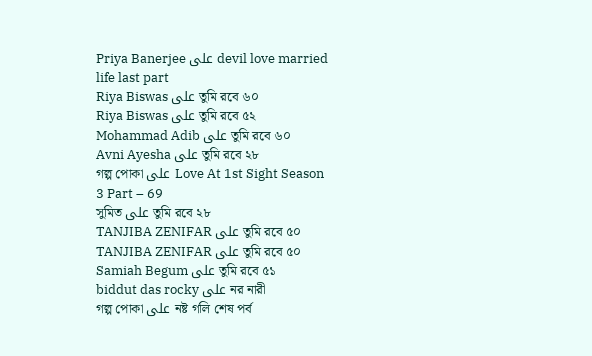Priya Banerjee على devil love married life last part
Riya Biswas على তুমি রবে ৬০
Riya Biswas على তুমি রবে ৫২
Mohammad Adib على তুমি রবে ৬০
Avni Ayesha على তুমি রবে ২৮
গল্প পোকা على Love At 1st Sight Season 3 Part – 69
সুমিত على তুমি রবে ২৮
TANJIBA ZENIFAR على তুমি রবে ৫০
TANJIBA ZENIFAR على তুমি রবে ৫০
Samiah Begum على তুমি রবে ৫১
biddut das rocky على নর নারী
গল্প পোকা على নষ্ট গলি শেষ পর্ব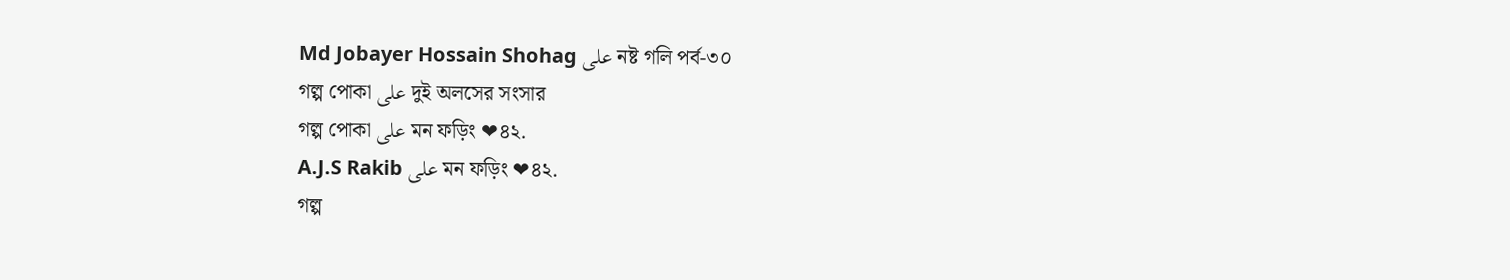Md Jobayer Hossain Shohag على নষ্ট গলি পর্ব-৩০
গল্প পোকা على দুই অলসের সংসার
গল্প পোকা على মন ফড়িং ❤৪২.
A.J.S Rakib على মন ফড়িং ❤৪২.
গল্প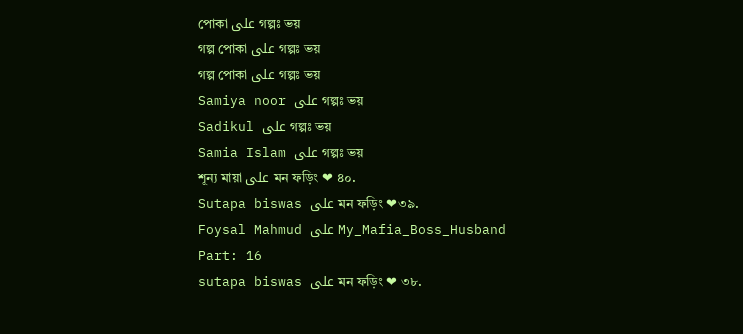পোকা على গল্পঃ ভয়
গল্প পোকা على গল্পঃ ভয়
গল্প পোকা على গল্পঃ ভয়
Samiya noor على গল্পঃ ভয়
Sadikul على গল্পঃ ভয়
Samia Islam على গল্পঃ ভয়
শূন্য মায়া على মন ফড়িং ❤ ৪০.
Sutapa biswas على মন ফড়িং ❤৩৯.
Foysal Mahmud على My_Mafia_Boss_Husband Part: 16
sutapa biswas على মন ফড়িং ❤ ৩৮.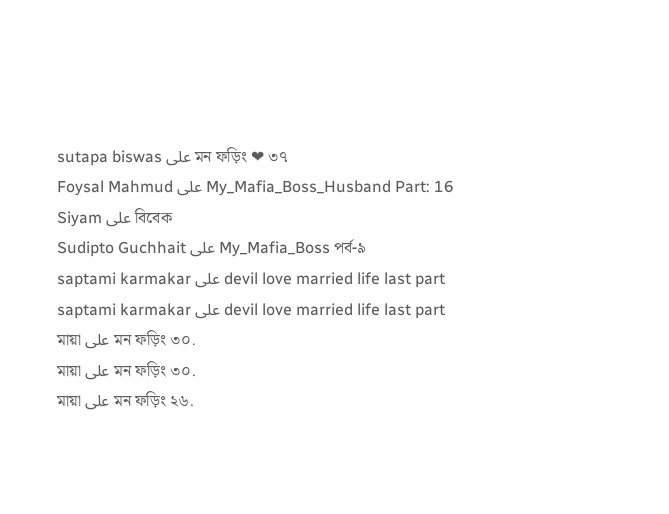sutapa biswas على মন ফড়িং ❤ ৩৭
Foysal Mahmud على My_Mafia_Boss_Husband Part: 16
Siyam على বিবেক
Sudipto Guchhait على My_Mafia_Boss পর্ব-৯
saptami karmakar على devil love married life last part
saptami karmakar على devil love married life last part
মায়া على মন ফড়িং ৩০.
মায়া على মন ফড়িং ৩০.
মায়া على মন ফড়িং ২৬.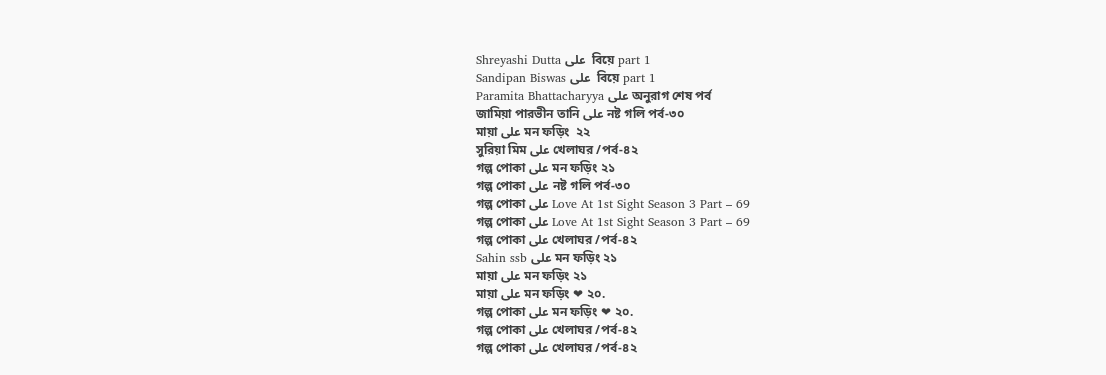Shreyashi Dutta على  বিয়ে part 1
Sandipan Biswas على  বিয়ে part 1
Paramita Bhattacharyya على অনুরাগ শেষ পর্ব
জামিয়া পারভীন তানি على নষ্ট গলি পর্ব-৩০
মায়া على মন ফড়িং  ২২
সুরিয়া মিম على খেলাঘর /পর্ব-৪২
গল্প পোকা على মন ফড়িং ২১
গল্প পোকা على নষ্ট গলি পর্ব-৩০
গল্প পোকা على Love At 1st Sight Season 3 Part – 69
গল্প পোকা على Love At 1st Sight Season 3 Part – 69
গল্প পোকা على খেলাঘর /পর্ব-৪২
Sahin ssb على মন ফড়িং ২১
মায়া على মন ফড়িং ২১
মায়া على মন ফড়িং ❤ ২০.
গল্প পোকা على মন ফড়িং ❤ ২০.
গল্প পোকা على খেলাঘর /পর্ব-৪২
গল্প পোকা على খেলাঘর /পর্ব-৪২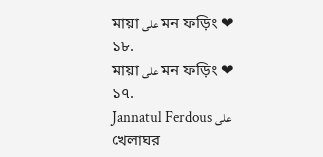মায়া على মন ফড়িং ❤ ১৮.
মায়া على মন ফড়িং ❤ ১৭.
Jannatul Ferdous على খেলাঘর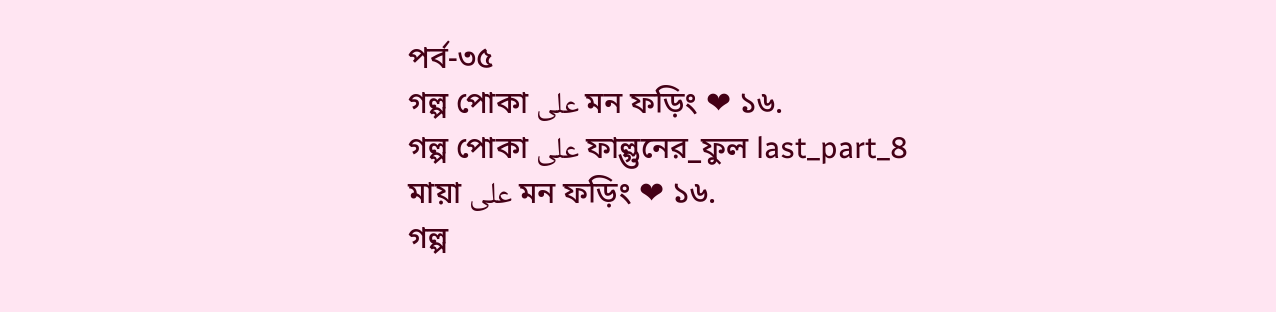পর্ব-৩৫
গল্প পোকা على মন ফড়িং ❤ ১৬.
গল্প পোকা على ফাল্গুনের_ফুল last_part_8
মায়া على মন ফড়িং ❤ ১৬.
গল্প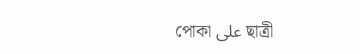পোকা على ছাত্রী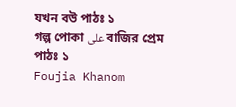যখন বউ পাঠঃ ১
গল্প পোকা على বাজির প্রেম পাঠঃ ১
Foujia Khanom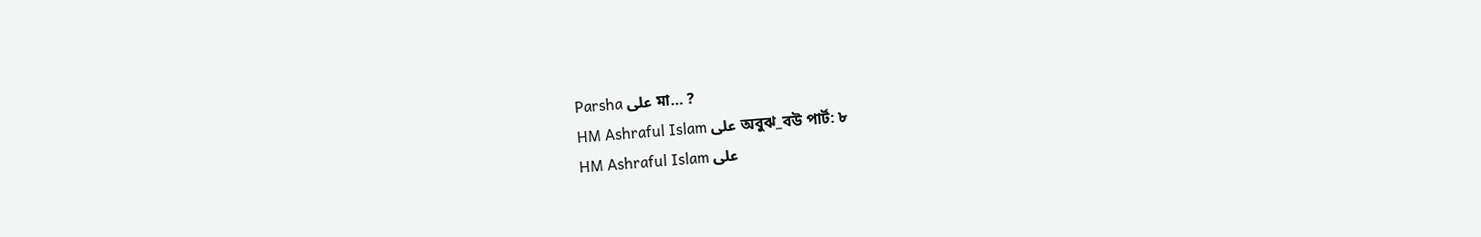Parsha على মা… ?
HM Ashraful Islam على অবুঝ_বউ পার্ট: ৮
HM Ashraful Islam على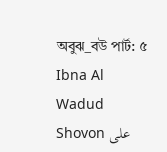অবুঝ_বউ পার্ট: ৫
Ibna Al Wadud Shovon على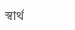স্বার্থ